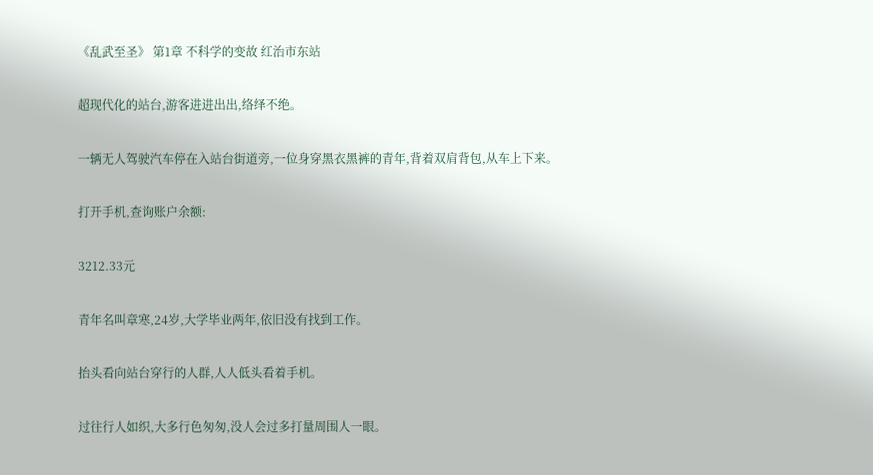《乱武至圣》 第1章 不科学的变故 红治市东站

超现代化的站台,游客进进出出,络绎不绝。

一辆无人驾驶汽车停在入站台街道旁,一位身穿黑衣黑裤的青年,背着双肩背包,从车上下来。

打开手机,查询账户余额:

3212.33元

青年名叫章寒,24岁,大学毕业两年,依旧没有找到工作。

抬头看向站台穿行的人群,人人低头看着手机。

过往行人如织,大多行色匆匆,没人会过多打量周围人一眼。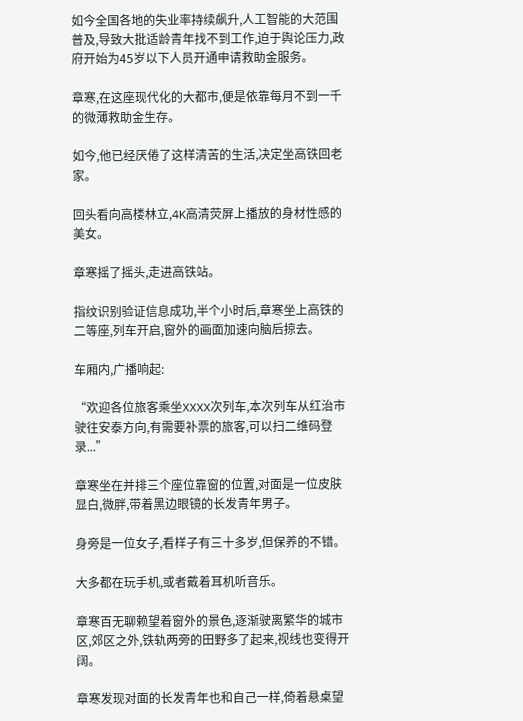如今全国各地的失业率持续飙升,人工智能的大范围普及,导致大批适龄青年找不到工作,迫于舆论压力,政府开始为45岁以下人员开通申请救助金服务。

章寒,在这座现代化的大都市,便是依靠每月不到一千的微薄救助金生存。

如今,他已经厌倦了这样清苦的生活,决定坐高铁回老家。

回头看向高楼林立,4K高清荧屏上播放的身材性感的美女。

章寒摇了摇头,走进高铁站。

指纹识别验证信息成功,半个小时后,章寒坐上高铁的二等座,列车开启,窗外的画面加速向脑后掠去。

车厢内,广播响起:

“欢迎各位旅客乘坐XXXX次列车,本次列车从红治市驶往安泰方向,有需要补票的旅客,可以扫二维码登录...”

章寒坐在并排三个座位靠窗的位置,对面是一位皮肤显白,微胖,带着黑边眼镜的长发青年男子。

身旁是一位女子,看样子有三十多岁,但保养的不错。

大多都在玩手机,或者戴着耳机听音乐。

章寒百无聊赖望着窗外的景色,逐渐驶离繁华的城市区,郊区之外,铁轨两旁的田野多了起来,视线也变得开阔。

章寒发现对面的长发青年也和自己一样,倚着悬桌望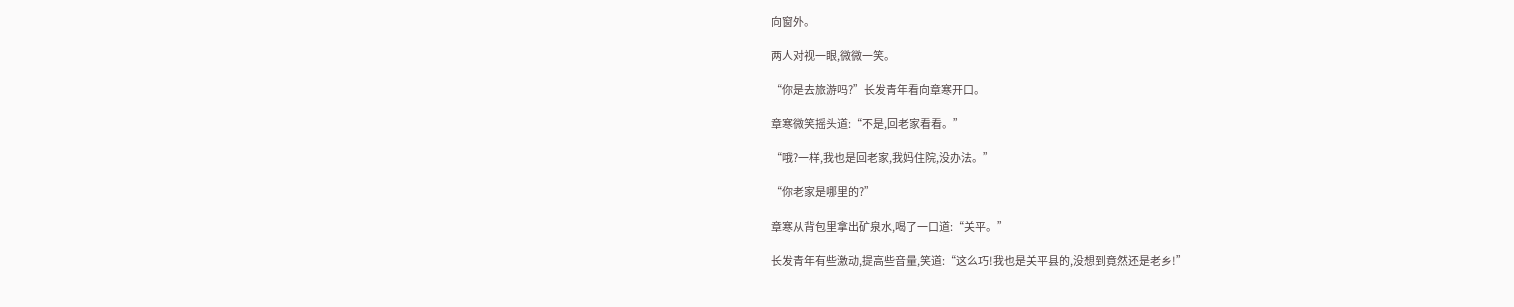向窗外。

两人对视一眼,微微一笑。

“你是去旅游吗?”长发青年看向章寒开口。

章寒微笑摇头道:“不是,回老家看看。”

“哦?一样,我也是回老家,我妈住院,没办法。”

“你老家是哪里的?”

章寒从背包里拿出矿泉水,喝了一口道:“关平。”

长发青年有些激动,提高些音量,笑道:“这么巧!我也是关平县的,没想到竟然还是老乡!”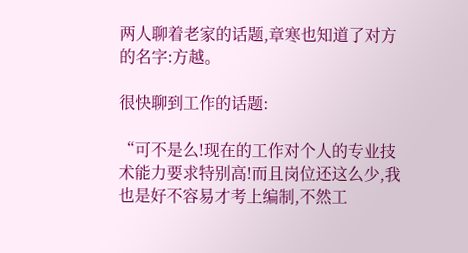两人聊着老家的话题,章寒也知道了对方的名字:方越。

很快聊到工作的话题:

“可不是么!现在的工作对个人的专业技术能力要求特别高!而且岗位还这么少,我也是好不容易才考上编制,不然工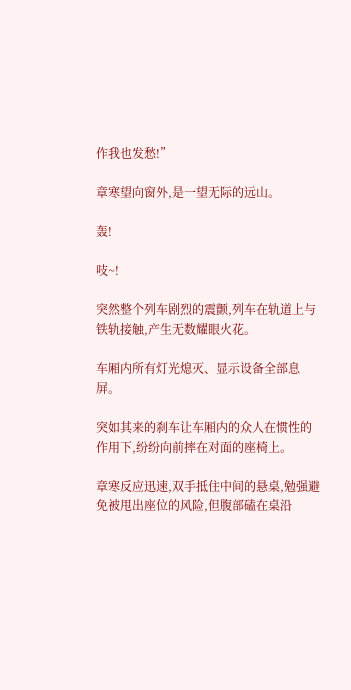作我也发愁!”

章寒望向窗外,是一望无际的远山。

轰!

吱~!

突然整个列车剧烈的震颤,列车在轨道上与铁轨接触,产生无数耀眼火花。

车厢内所有灯光熄灭、显示设备全部息屏。

突如其来的刹车让车厢内的众人在惯性的作用下,纷纷向前摔在对面的座椅上。

章寒反应迅速,双手抵住中间的悬桌,勉强避免被甩出座位的风险,但腹部磕在桌沿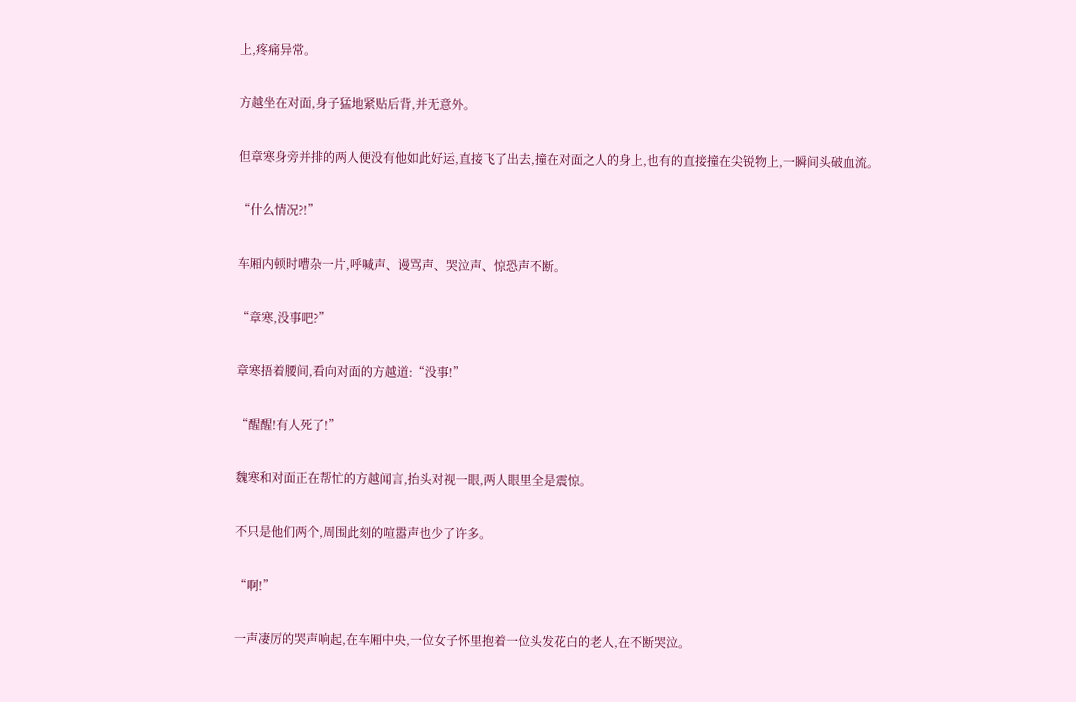上,疼痛异常。

方越坐在对面,身子猛地紧贴后背,并无意外。

但章寒身旁并排的两人便没有他如此好运,直接飞了出去,撞在对面之人的身上,也有的直接撞在尖锐物上,一瞬间头破血流。

“什么情况?!”

车厢内顿时嘈杂一片,呼喊声、谩骂声、哭泣声、惊恐声不断。

“章寒,没事吧?”

章寒捂着腰间,看向对面的方越道:“没事!”

“醒醒!有人死了!”

魏寒和对面正在帮忙的方越闻言,抬头对视一眼,两人眼里全是震惊。

不只是他们两个,周围此刻的喧嚣声也少了许多。

“啊!”

一声凄厉的哭声响起,在车厢中央,一位女子怀里抱着一位头发花白的老人,在不断哭泣。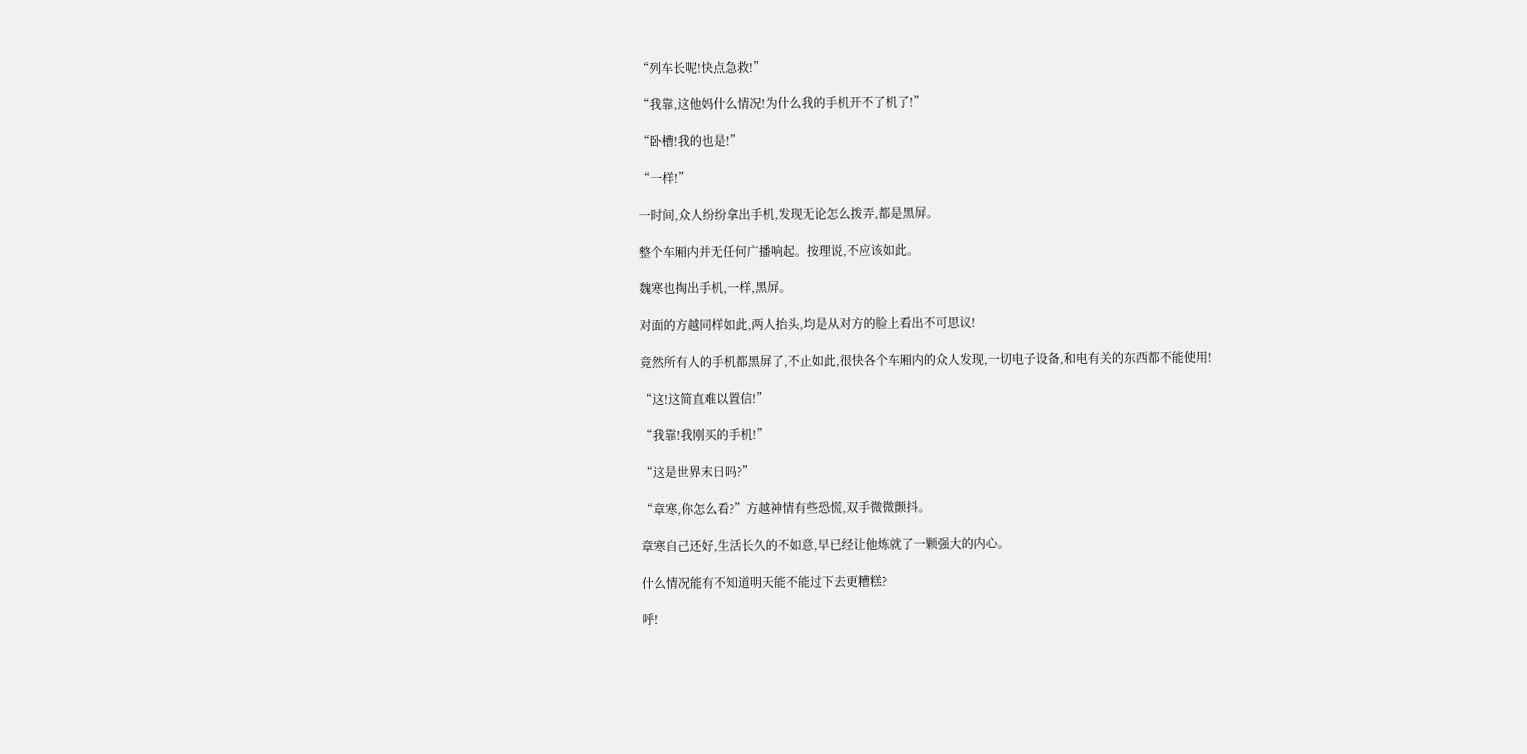“列车长呢!快点急救!”

“我靠,这他妈什么情况!为什么我的手机开不了机了!”

“卧槽!我的也是!”

“一样!”

一时间,众人纷纷拿出手机,发现无论怎么拨弄,都是黑屏。

整个车厢内并无任何广播响起。按理说,不应该如此。

魏寒也掏出手机,一样,黑屏。

对面的方越同样如此,两人抬头,均是从对方的脸上看出不可思议!

竟然所有人的手机都黑屏了,不止如此,很快各个车厢内的众人发现,一切电子设备,和电有关的东西都不能使用!

“这!这简直难以置信!”

“我靠!我刚买的手机!”

“这是世界末日吗?”

“章寒,你怎么看?”方越神情有些恐慌,双手微微颤抖。

章寒自己还好,生活长久的不如意,早已经让他炼就了一颗强大的内心。

什么情况能有不知道明天能不能过下去更糟糕?

呼!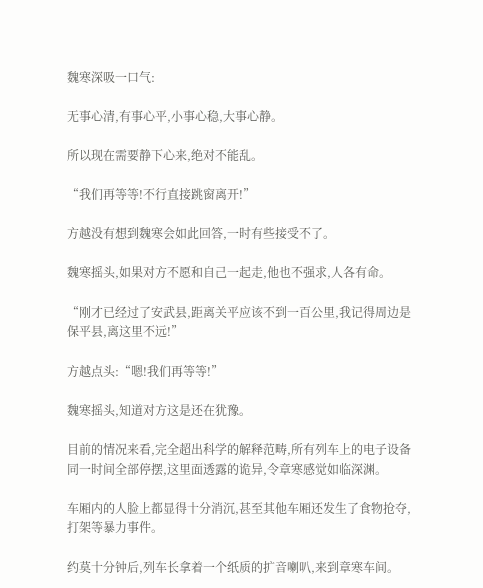魏寒深吸一口气:

无事心清,有事心平,小事心稳,大事心静。

所以现在需要静下心来,绝对不能乱。

“我们再等等!不行直接跳窗离开!”

方越没有想到魏寒会如此回答,一时有些接受不了。

魏寒摇头,如果对方不愿和自己一起走,他也不强求,人各有命。

“刚才已经过了安武县,距离关平应该不到一百公里,我记得周边是保平县,离这里不远!”

方越点头:“嗯!我们再等等!”

魏寒摇头,知道对方这是还在犹豫。

目前的情况来看,完全超出科学的解释范畴,所有列车上的电子设备同一时间全部停摆,这里面透露的诡异,令章寒感觉如临深渊。

车厢内的人脸上都显得十分消沉,甚至其他车厢还发生了食物抢夺,打架等暴力事件。

约莫十分钟后,列车长拿着一个纸质的扩音喇叭,来到章寒车间。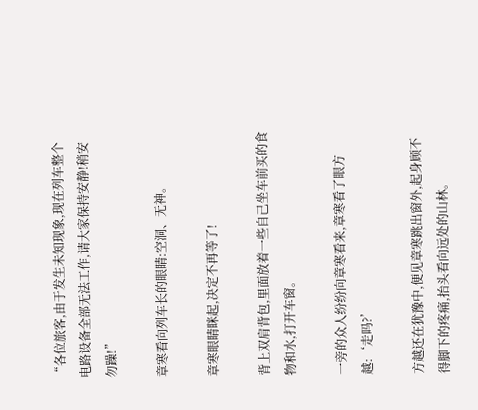“各位旅客,由于发生未知现象,现在列车整个电路设备全部无法工作,请大家保持安静!稍安勿躁!”

章寒看向列车长的眼睛:空洞、无神。

章寒眼睛眯起,决定不再等了!

背上双肩背包,里面放着一些自己坐车前买的食物和水,打开车窗。

一旁的众人纷纷向章寒看来,章寒看了眼方越:‘走吗?’

方越还在犹豫中,便见章寒跳出窗外,起身顾不得脚下的疼痛,抬头看向远处的山林。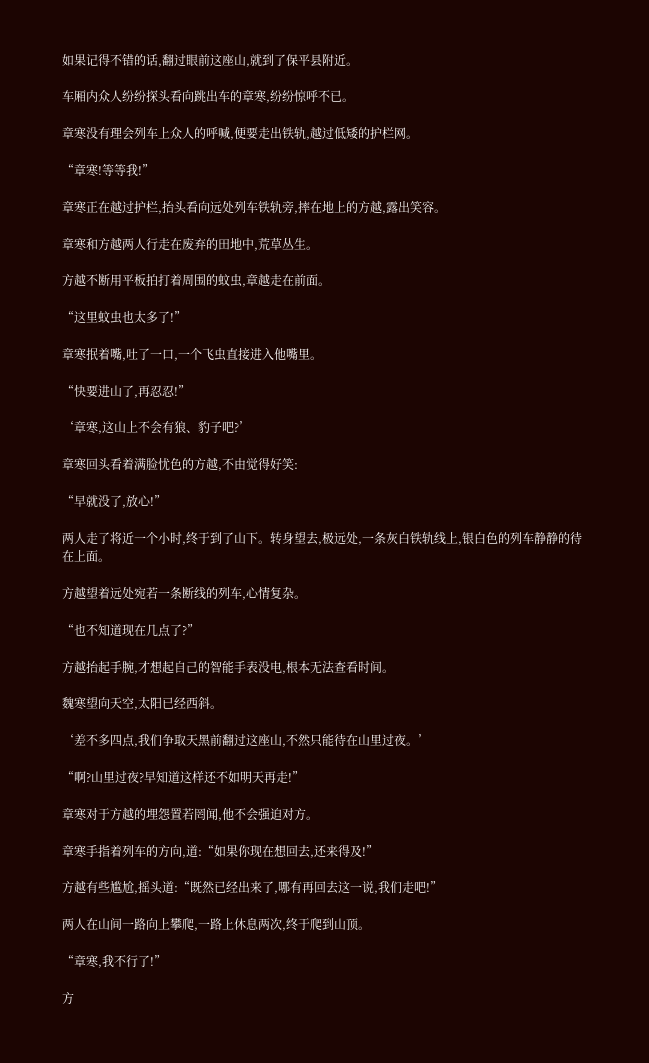如果记得不错的话,翻过眼前这座山,就到了保平县附近。

车厢内众人纷纷探头看向跳出车的章寒,纷纷惊呼不已。

章寒没有理会列车上众人的呼喊,便要走出铁轨,越过低矮的护栏网。

“章寒!等等我!”

章寒正在越过护栏,抬头看向远处列车铁轨旁,摔在地上的方越,露出笑容。

章寒和方越两人行走在废弃的田地中,荒草丛生。

方越不断用平板拍打着周围的蚊虫,章越走在前面。

“这里蚊虫也太多了!”

章寒抿着嘴,吐了一口,一个飞虫直接进入他嘴里。

“快要进山了,再忍忍!”

‘章寒,这山上不会有狼、豹子吧?’

章寒回头看着满脸忧色的方越,不由觉得好笑:

“早就没了,放心!”

两人走了将近一个小时,终于到了山下。转身望去,极远处,一条灰白铁轨线上,银白色的列车静静的待在上面。

方越望着远处宛若一条断线的列车,心情复杂。

“也不知道现在几点了?”

方越抬起手腕,才想起自己的智能手表没电,根本无法查看时间。

魏寒望向天空,太阳已经西斜。

‘差不多四点,我们争取天黑前翻过这座山,不然只能待在山里过夜。’

“啊?山里过夜?早知道这样还不如明天再走!”

章寒对于方越的埋怨置若罔闻,他不会强迫对方。

章寒手指着列车的方向,道:“如果你现在想回去,还来得及!”

方越有些尴尬,摇头道:“既然已经出来了,哪有再回去这一说,我们走吧!”

两人在山间一路向上攀爬,一路上休息两次,终于爬到山顶。

“章寒,我不行了!”

方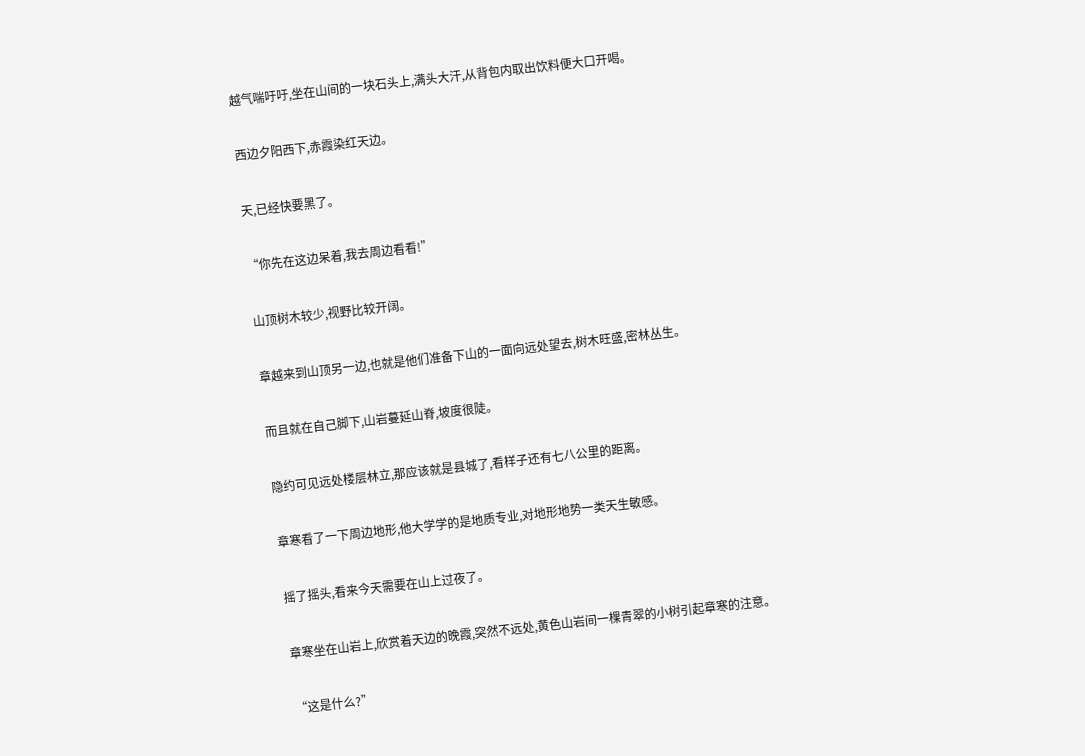越气喘吁吁,坐在山间的一块石头上,满头大汗,从背包内取出饮料便大口开喝。

西边夕阳西下,赤霞染红天边。

天,已经快要黑了。

“你先在这边呆着,我去周边看看!”

山顶树木较少,视野比较开阔。

章越来到山顶另一边,也就是他们准备下山的一面向远处望去,树木旺盛,密林丛生。

而且就在自己脚下,山岩蔓延山脊,坡度很陡。

隐约可见远处楼层林立,那应该就是县城了,看样子还有七八公里的距离。

章寒看了一下周边地形,他大学学的是地质专业,对地形地势一类天生敏感。

摇了摇头,看来今天需要在山上过夜了。

章寒坐在山岩上,欣赏着天边的晚霞,突然不远处,黄色山岩间一棵青翠的小树引起章寒的注意。

“这是什么?”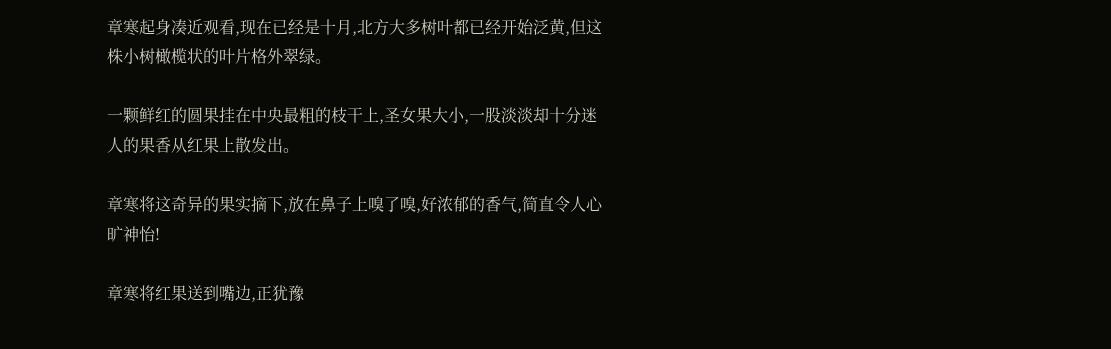章寒起身凑近观看,现在已经是十月,北方大多树叶都已经开始泛黄,但这株小树橄榄状的叶片格外翠绿。

一颗鲜红的圆果挂在中央最粗的枝干上,圣女果大小,一股淡淡却十分迷人的果香从红果上散发出。

章寒将这奇异的果实摘下,放在鼻子上嗅了嗅,好浓郁的香气,简直令人心旷神怡!

章寒将红果送到嘴边,正犹豫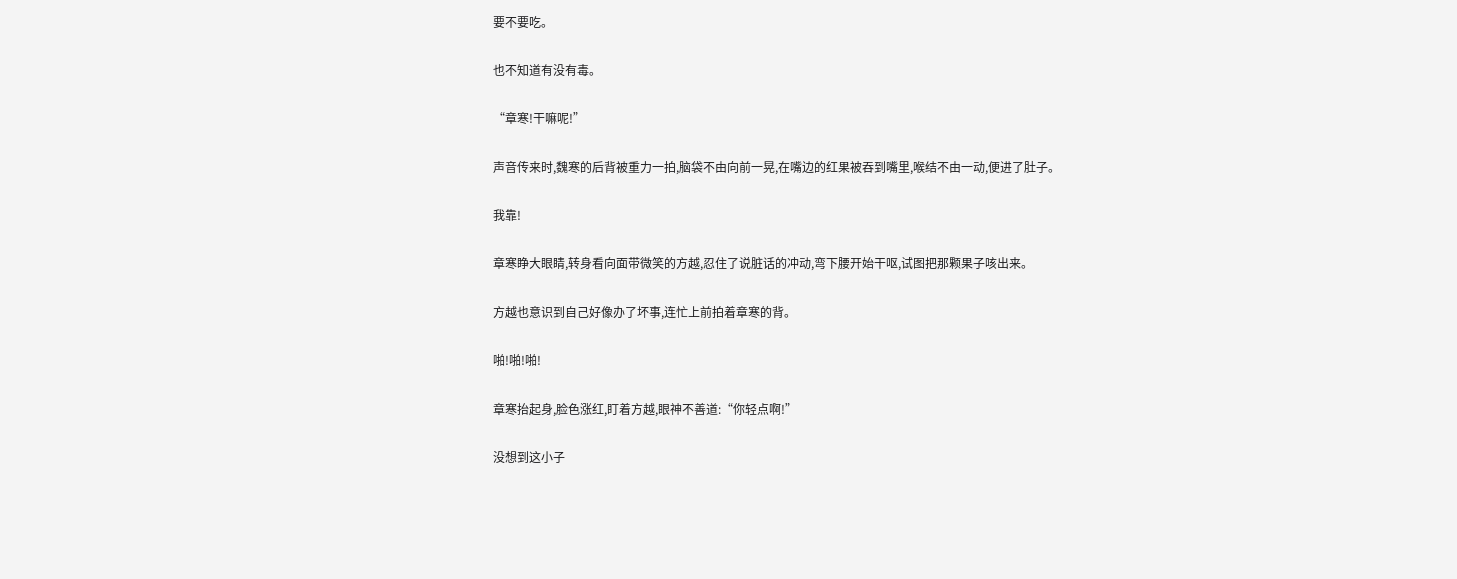要不要吃。

也不知道有没有毒。

“章寒!干嘛呢!”

声音传来时,魏寒的后背被重力一拍,脑袋不由向前一晃,在嘴边的红果被吞到嘴里,喉结不由一动,便进了肚子。

我靠!

章寒睁大眼睛,转身看向面带微笑的方越,忍住了说脏话的冲动,弯下腰开始干呕,试图把那颗果子咳出来。

方越也意识到自己好像办了坏事,连忙上前拍着章寒的背。

啪!啪!啪!

章寒抬起身,脸色涨红,盯着方越,眼神不善道:“你轻点啊!”

没想到这小子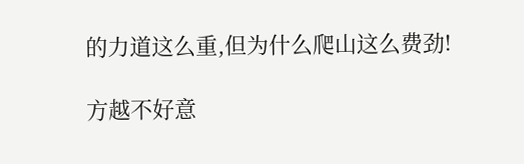的力道这么重,但为什么爬山这么费劲!

方越不好意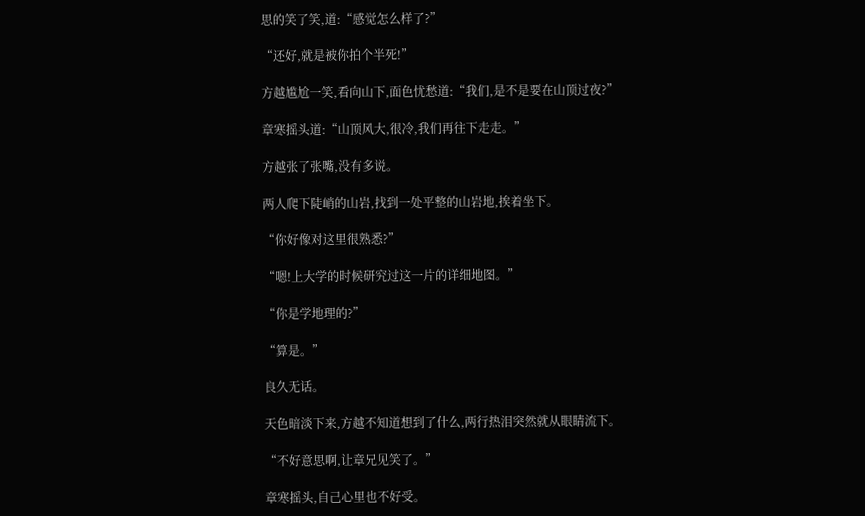思的笑了笑,道:“感觉怎么样了?”

“还好,就是被你拍个半死!”

方越尴尬一笑,看向山下,面色忧愁道:“我们,是不是要在山顶过夜?”

章寒摇头道:“山顶风大,很冷,我们再往下走走。”

方越张了张嘴,没有多说。

两人爬下陡峭的山岩,找到一处平整的山岩地,挨着坐下。

“你好像对这里很熟悉?”

“嗯!上大学的时候研究过这一片的详细地图。”

“你是学地理的?”

“算是。”

良久无话。

天色暗淡下来,方越不知道想到了什么,两行热泪突然就从眼睛流下。

“不好意思啊,让章兄见笑了。”

章寒摇头,自己心里也不好受。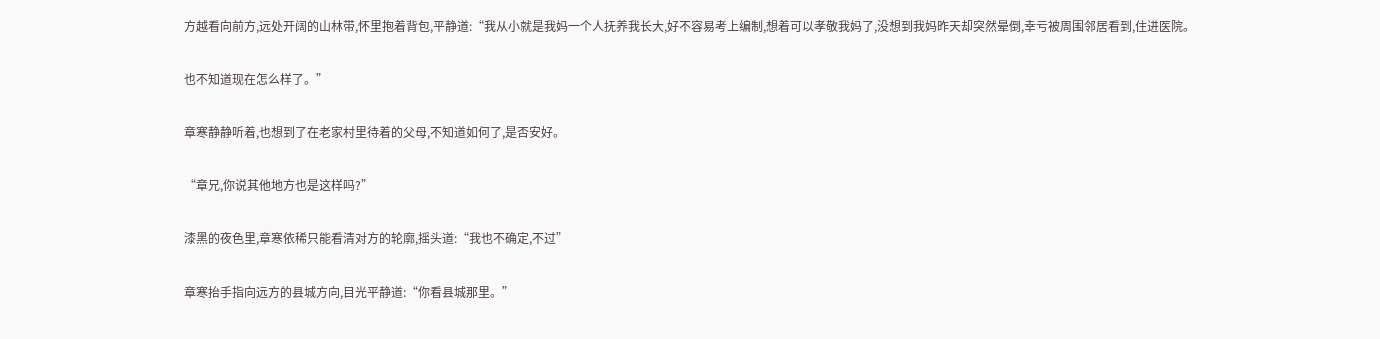方越看向前方,远处开阔的山林带,怀里抱着背包,平静道:“我从小就是我妈一个人抚养我长大,好不容易考上编制,想着可以孝敬我妈了,没想到我妈昨天却突然晕倒,幸亏被周围邻居看到,住进医院。

也不知道现在怎么样了。”

章寒静静听着,也想到了在老家村里待着的父母,不知道如何了,是否安好。

“章兄,你说其他地方也是这样吗?”

漆黑的夜色里,章寒依稀只能看清对方的轮廓,摇头道:“我也不确定,不过”

章寒抬手指向远方的县城方向,目光平静道:“你看县城那里。”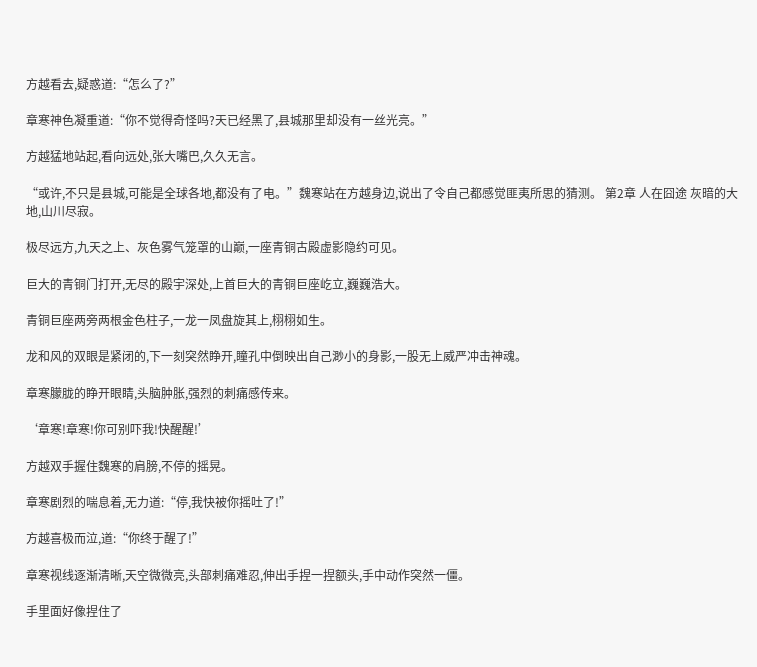方越看去,疑惑道:“怎么了?”

章寒神色凝重道:“你不觉得奇怪吗?天已经黑了,县城那里却没有一丝光亮。”

方越猛地站起,看向远处,张大嘴巴,久久无言。

“或许,不只是县城,可能是全球各地,都没有了电。”魏寒站在方越身边,说出了令自己都感觉匪夷所思的猜测。 第2章 人在囧途 灰暗的大地,山川尽寂。

极尽远方,九天之上、灰色雾气笼罩的山巅,一座青铜古殿虚影隐约可见。

巨大的青铜门打开,无尽的殿宇深处,上首巨大的青铜巨座屹立,巍巍浩大。

青铜巨座两旁两根金色柱子,一龙一凤盘旋其上,栩栩如生。

龙和风的双眼是紧闭的,下一刻突然睁开,瞳孔中倒映出自己渺小的身影,一股无上威严冲击神魂。

章寒朦胧的睁开眼睛,头脑肿胀,强烈的刺痛感传来。

‘章寒!章寒!你可别吓我!快醒醒!’

方越双手握住魏寒的肩膀,不停的摇晃。

章寒剧烈的喘息着,无力道:“停,我快被你摇吐了!”

方越喜极而泣,道:“你终于醒了!”

章寒视线逐渐清晰,天空微微亮,头部刺痛难忍,伸出手捏一捏额头,手中动作突然一僵。

手里面好像捏住了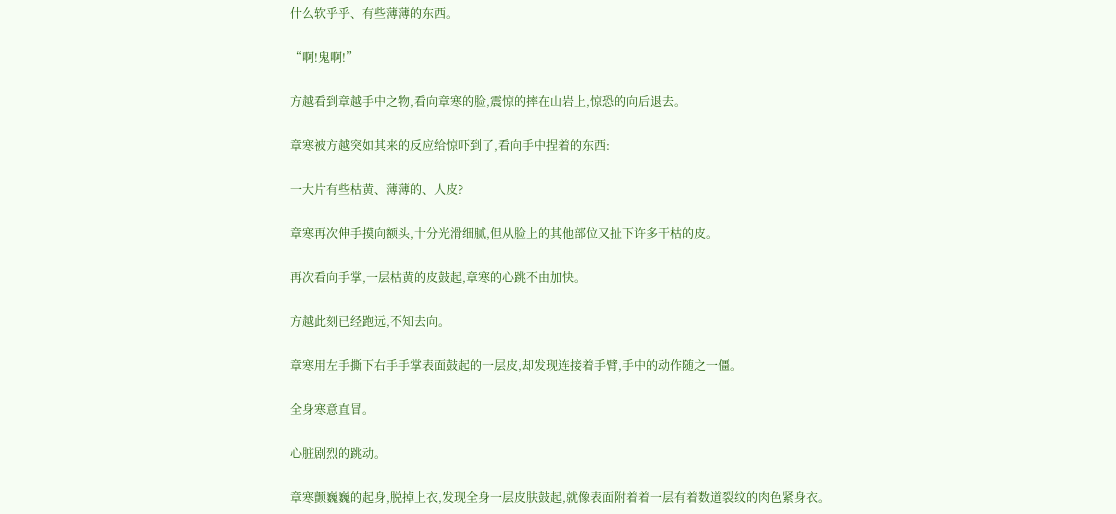什么软乎乎、有些薄薄的东西。

“啊!鬼啊!”

方越看到章越手中之物,看向章寒的脸,震惊的摔在山岩上,惊恐的向后退去。

章寒被方越突如其来的反应给惊吓到了,看向手中捏着的东西:

一大片有些枯黄、薄薄的、人皮?

章寒再次伸手摸向额头,十分光滑细腻,但从脸上的其他部位又扯下许多干枯的皮。

再次看向手掌,一层枯黄的皮鼓起,章寒的心跳不由加快。

方越此刻已经跑远,不知去向。

章寒用左手撕下右手手掌表面鼓起的一层皮,却发现连接着手臂,手中的动作随之一僵。

全身寒意直冒。

心脏剧烈的跳动。

章寒颤巍巍的起身,脱掉上衣,发现全身一层皮肤鼓起,就像表面附着着一层有着数道裂纹的肉色紧身衣。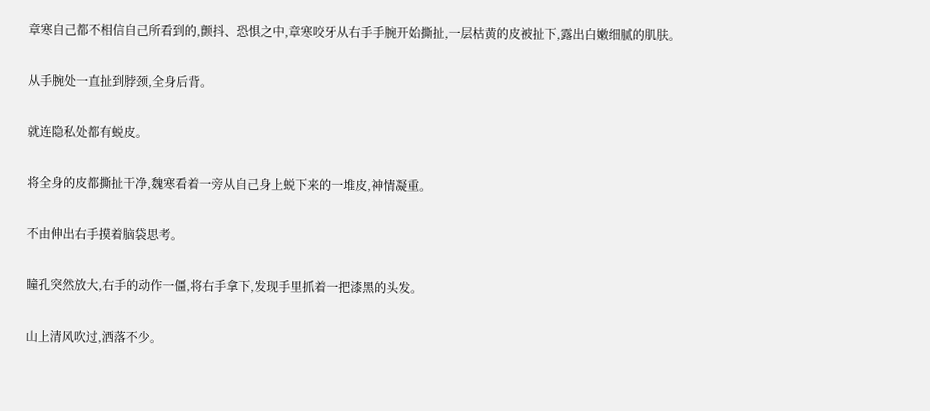章寒自己都不相信自己所看到的,颤抖、恐惧之中,章寒咬牙从右手手腕开始撕扯,一层枯黄的皮被扯下,露出白嫩细腻的肌肤。

从手腕处一直扯到脖颈,全身后背。

就连隐私处都有蜕皮。

将全身的皮都撕扯干净,魏寒看着一旁从自己身上蜕下来的一堆皮,神情凝重。

不由伸出右手摸着脑袋思考。

瞳孔突然放大,右手的动作一僵,将右手拿下,发现手里抓着一把漆黑的头发。

山上清风吹过,洒落不少。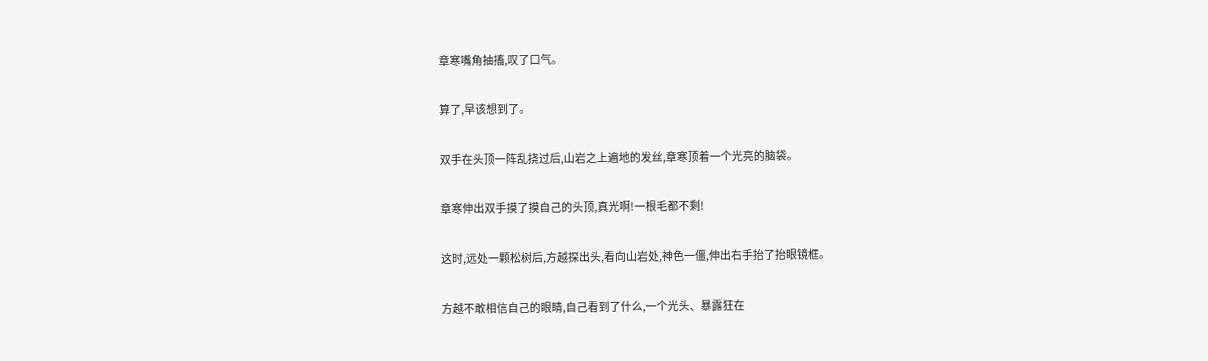章寒嘴角抽搐,叹了口气。

算了,早该想到了。

双手在头顶一阵乱挠过后,山岩之上遍地的发丝,章寒顶着一个光亮的脑袋。

章寒伸出双手摸了摸自己的头顶,真光啊!一根毛都不剩!

这时,远处一颗松树后,方越探出头,看向山岩处,神色一僵,伸出右手抬了抬眼镜框。

方越不敢相信自己的眼睛,自己看到了什么,一个光头、暴露狂在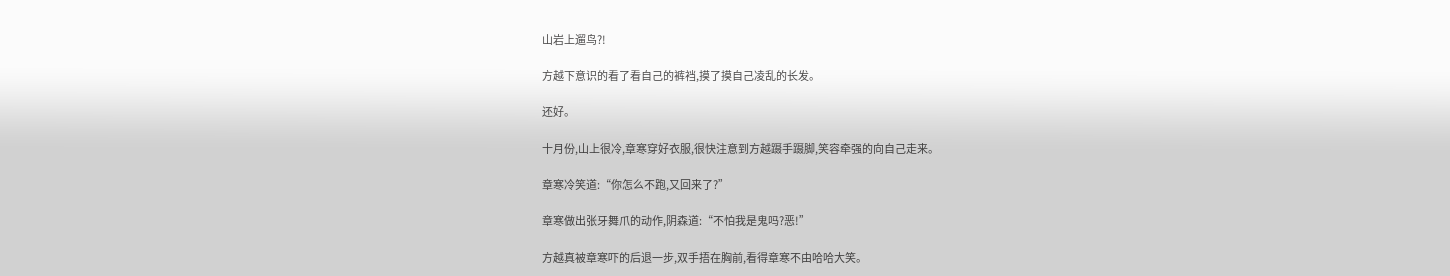山岩上遛鸟?!

方越下意识的看了看自己的裤裆,摸了摸自己凌乱的长发。

还好。

十月份,山上很冷,章寒穿好衣服,很快注意到方越蹑手蹑脚,笑容牵强的向自己走来。

章寒冷笑道:“你怎么不跑,又回来了?”

章寒做出张牙舞爪的动作,阴森道:“不怕我是鬼吗?恶!”

方越真被章寒吓的后退一步,双手捂在胸前,看得章寒不由哈哈大笑。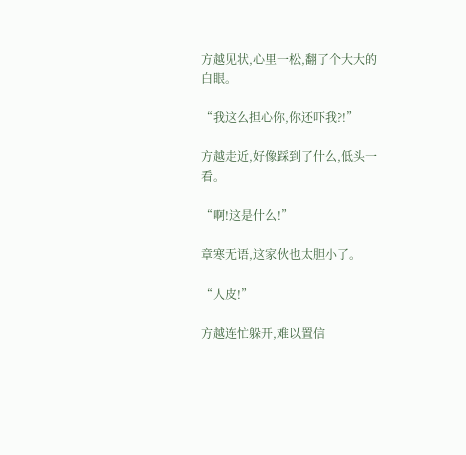方越见状,心里一松,翻了个大大的白眼。

“我这么担心你,你还吓我?!”

方越走近,好像踩到了什么,低头一看。

“啊!这是什么!”

章寒无语,这家伙也太胆小了。

“人皮!”

方越连忙躲开,难以置信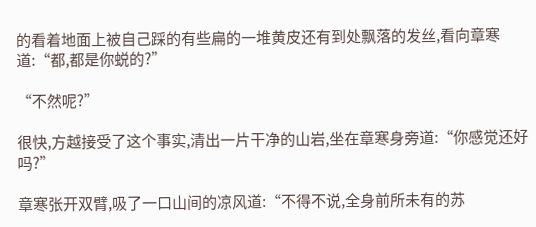的看着地面上被自己踩的有些扁的一堆黄皮还有到处飘落的发丝,看向章寒道:“都,都是你蜕的?”

“不然呢?”

很快,方越接受了这个事实,清出一片干净的山岩,坐在章寒身旁道:“你感觉还好吗?”

章寒张开双臂,吸了一口山间的凉风道:“不得不说,全身前所未有的苏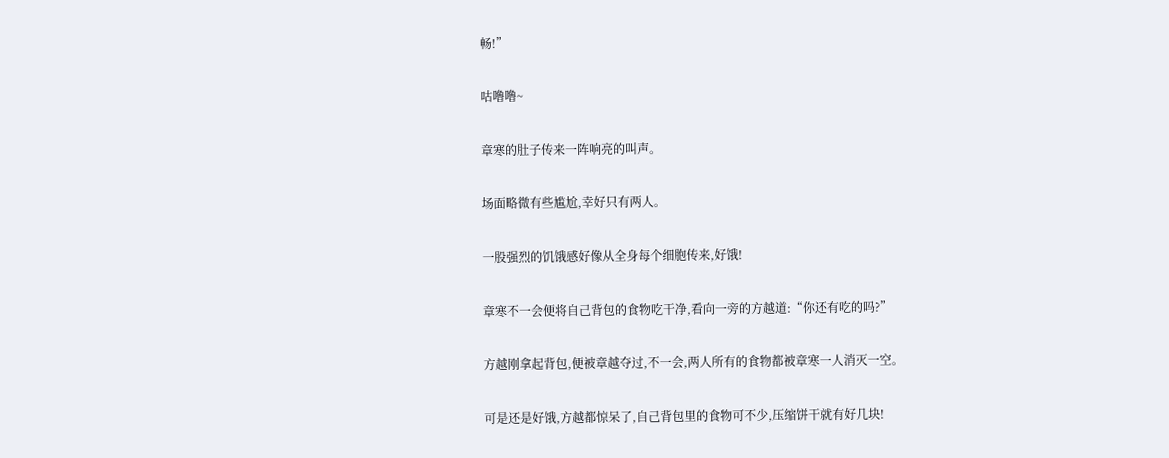畅!”

咕噜噜~

章寒的肚子传来一阵响亮的叫声。

场面略微有些尴尬,幸好只有两人。

一股强烈的饥饿感好像从全身每个细胞传来,好饿!

章寒不一会便将自己背包的食物吃干净,看向一旁的方越道:“你还有吃的吗?”

方越刚拿起背包,便被章越夺过,不一会,两人所有的食物都被章寒一人消灭一空。

可是还是好饿,方越都惊呆了,自己背包里的食物可不少,压缩饼干就有好几块!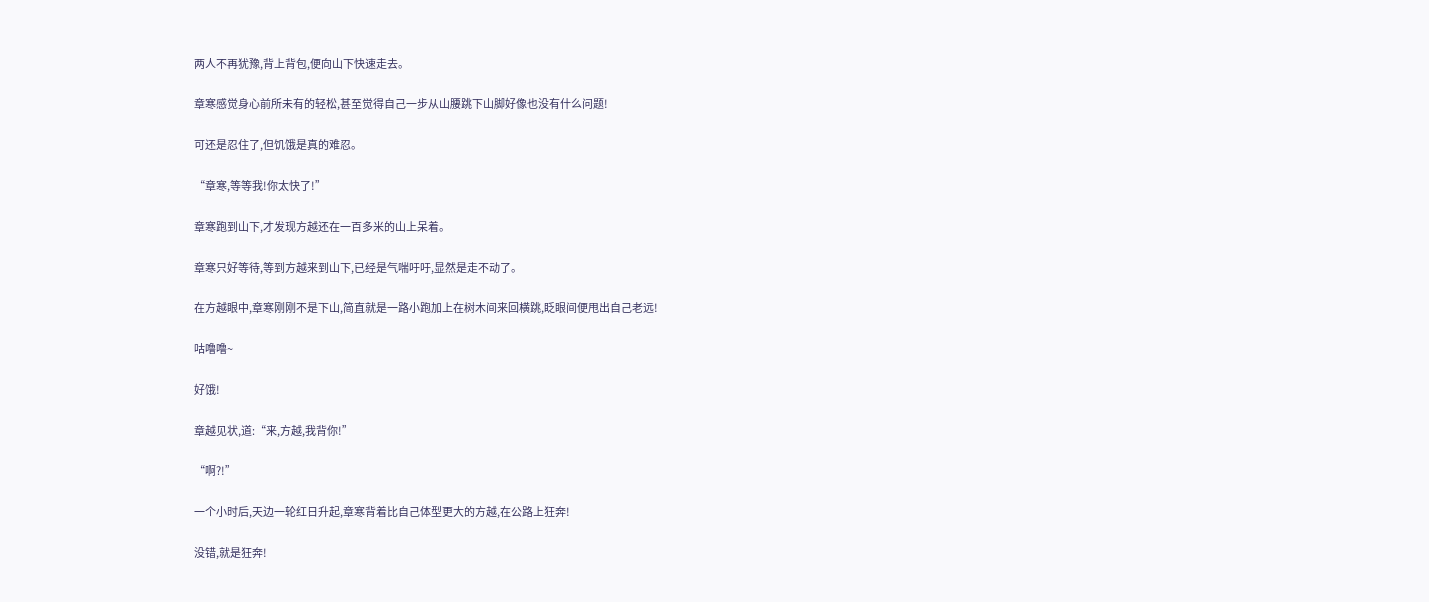两人不再犹豫,背上背包,便向山下快速走去。

章寒感觉身心前所未有的轻松,甚至觉得自己一步从山腰跳下山脚好像也没有什么问题!

可还是忍住了,但饥饿是真的难忍。

“章寒,等等我!你太快了!”

章寒跑到山下,才发现方越还在一百多米的山上呆着。

章寒只好等待,等到方越来到山下,已经是气喘吁吁,显然是走不动了。

在方越眼中,章寒刚刚不是下山,简直就是一路小跑加上在树木间来回横跳,眨眼间便甩出自己老远!

咕噜噜~

好饿!

章越见状,道:“来,方越,我背你!”

“啊?!”

一个小时后,天边一轮红日升起,章寒背着比自己体型更大的方越,在公路上狂奔!

没错,就是狂奔!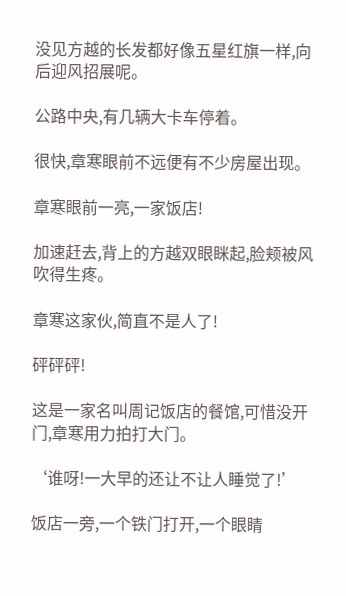没见方越的长发都好像五星红旗一样,向后迎风招展呢。

公路中央,有几辆大卡车停着。

很快,章寒眼前不远便有不少房屋出现。

章寒眼前一亮,一家饭店!

加速赶去,背上的方越双眼眯起,脸颊被风吹得生疼。

章寒这家伙,简直不是人了!

砰砰砰!

这是一家名叫周记饭店的餐馆,可惜没开门,章寒用力拍打大门。

‘谁呀!一大早的还让不让人睡觉了!’

饭店一旁,一个铁门打开,一个眼睛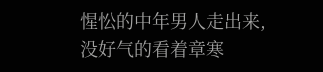惺忪的中年男人走出来,没好气的看着章寒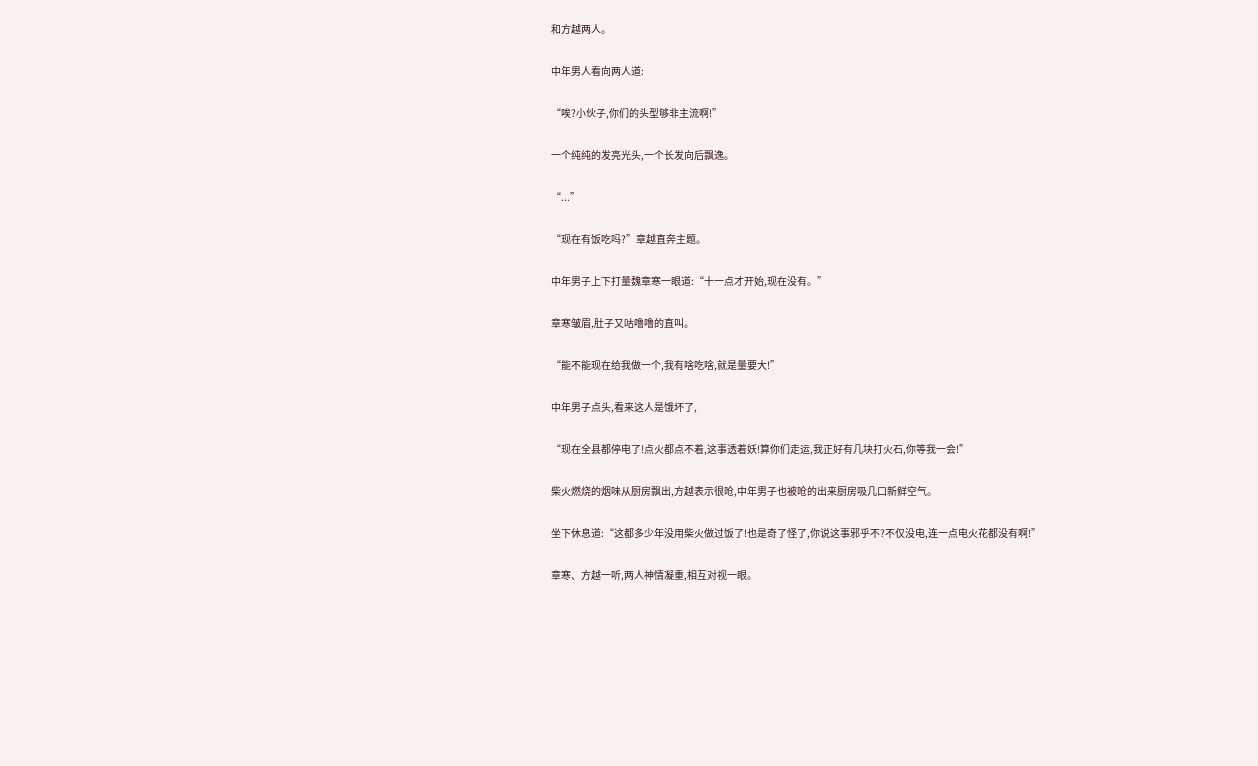和方越两人。

中年男人看向两人道:

“唉?小伙子,你们的头型够非主流啊!”

一个纯纯的发亮光头,一个长发向后飘逸。

“...”

“现在有饭吃吗?”章越直奔主题。

中年男子上下打量魏章寒一眼道:“十一点才开始,现在没有。”

章寒皱眉,肚子又咕噜噜的直叫。

“能不能现在给我做一个,我有啥吃啥,就是量要大!”

中年男子点头,看来这人是饿坏了,

“现在全县都停电了!点火都点不着,这事透着妖!算你们走运,我正好有几块打火石,你等我一会!”

柴火燃烧的烟味从厨房飘出,方越表示很呛,中年男子也被呛的出来厨房吸几口新鲜空气。

坐下休息道:“这都多少年没用柴火做过饭了!也是奇了怪了,你说这事邪乎不?不仅没电,连一点电火花都没有啊!”

章寒、方越一听,两人神情凝重,相互对视一眼。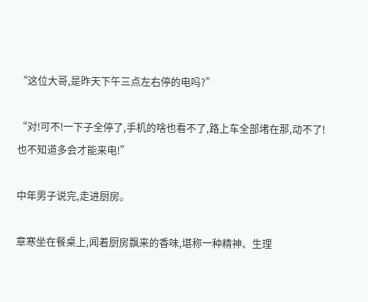“这位大哥,是昨天下午三点左右停的电吗?”

“对!可不!一下子全停了,手机的啥也看不了,路上车全部堵在那,动不了!也不知道多会才能来电!”

中年男子说完,走进厨房。

章寒坐在餐桌上,闻着厨房飘来的香味,堪称一种精神、生理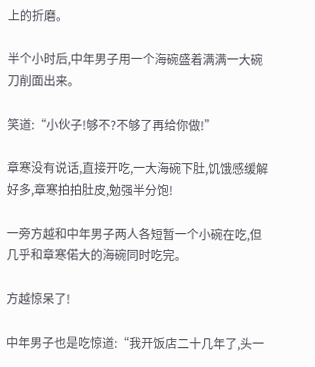上的折磨。

半个小时后,中年男子用一个海碗盛着满满一大碗刀削面出来。

笑道:“小伙子!够不?不够了再给你做!”

章寒没有说话,直接开吃,一大海碗下肚,饥饿感缓解好多,章寒拍拍肚皮,勉强半分饱!

一旁方越和中年男子两人各短暂一个小碗在吃,但几乎和章寒偌大的海碗同时吃完。

方越惊呆了!

中年男子也是吃惊道:“我开饭店二十几年了,头一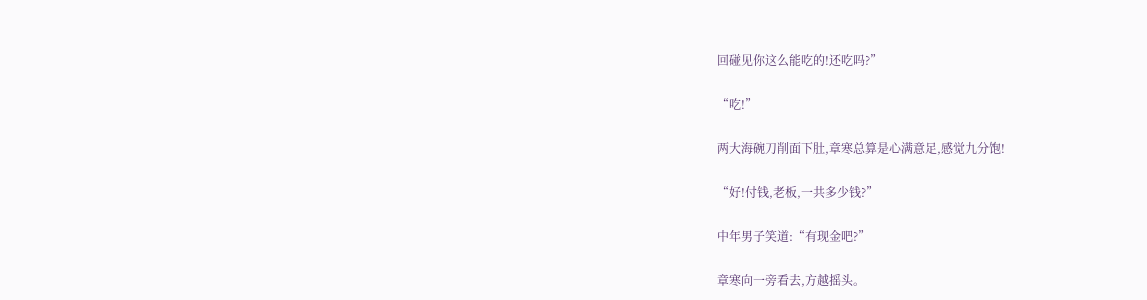回碰见你这么能吃的!还吃吗?”

“吃!”

两大海碗刀削面下肚,章寒总算是心满意足,感觉九分饱!

“好!付钱,老板,一共多少钱?”

中年男子笑道:“有现金吧?”

章寒向一旁看去,方越摇头。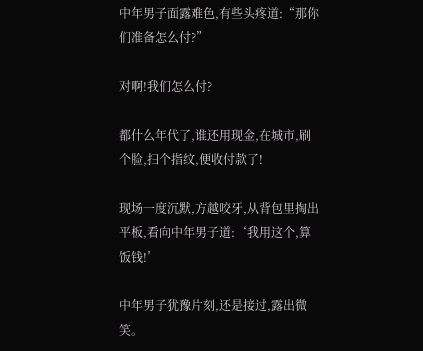中年男子面露难色,有些头疼道:“那你们准备怎么付?”

对啊!我们怎么付?

都什么年代了,谁还用现金,在城市,刷个脸,扫个指纹,便收付款了!

现场一度沉默,方越咬牙,从背包里掏出平板,看向中年男子道:‘我用这个,算饭钱!’

中年男子犹豫片刻,还是接过,露出微笑。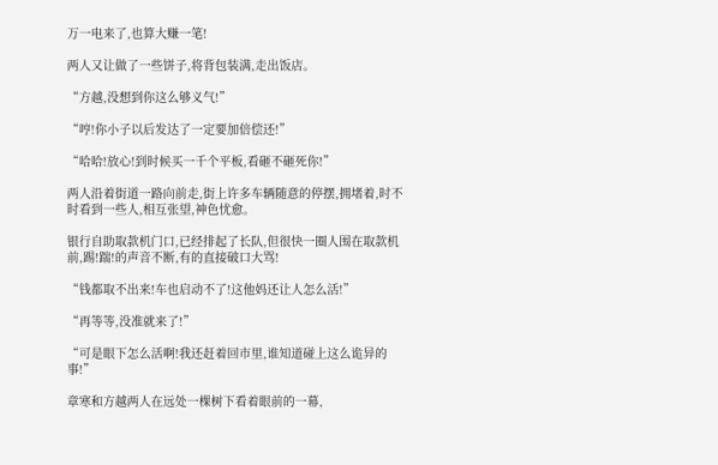万一电来了,也算大赚一笔!

两人又让做了一些饼子,将背包装满,走出饭店。

“方越,没想到你这么够义气!”

“哼!你小子以后发达了一定要加倍偿还!”

“哈哈!放心!到时候买一千个平板,看砸不砸死你!”

两人沿着街道一路向前走,街上许多车辆随意的停摆,拥堵着,时不时看到一些人,相互张望,神色忧愈。

银行自助取款机门口,已经排起了长队,但很快一圈人围在取款机前,踢!踹!的声音不断,有的直接破口大骂!

“钱都取不出来!车也启动不了!这他妈还让人怎么活!”

“再等等,没准就来了!”

“可是眼下怎么活啊!我还赶着回市里,谁知道碰上这么诡异的事!”

章寒和方越两人在远处一棵树下看着眼前的一幕,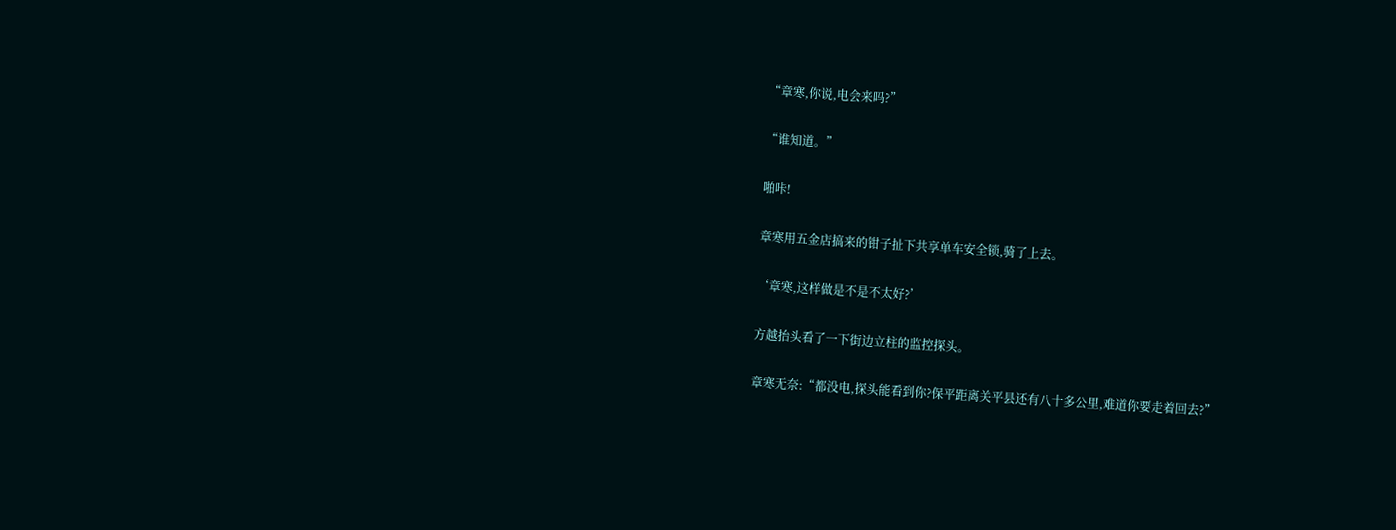“章寒,你说,电会来吗?”

“谁知道。”

啪咔!

章寒用五金店搞来的钳子扯下共享单车安全锁,骑了上去。

‘章寒,这样做是不是不太好?’

方越抬头看了一下街边立柱的监控探头。

章寒无奈:“都没电,探头能看到你?保平距离关平县还有八十多公里,难道你要走着回去?”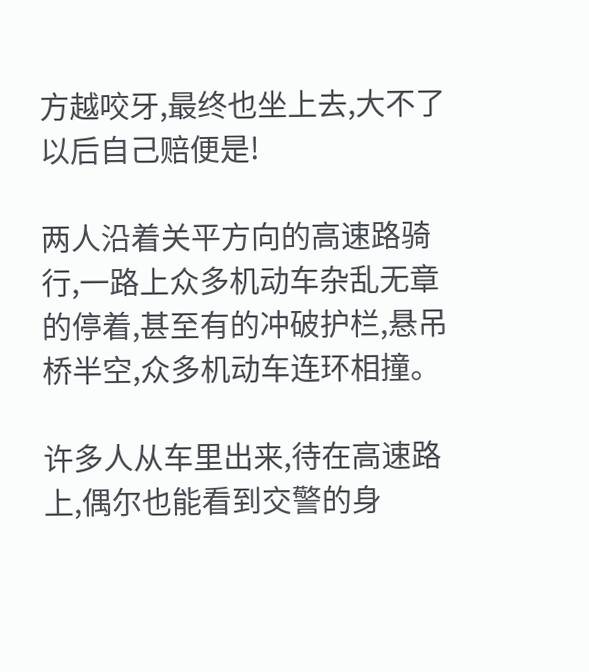方越咬牙,最终也坐上去,大不了以后自己赔便是!

两人沿着关平方向的高速路骑行,一路上众多机动车杂乱无章的停着,甚至有的冲破护栏,悬吊桥半空,众多机动车连环相撞。

许多人从车里出来,待在高速路上,偶尔也能看到交警的身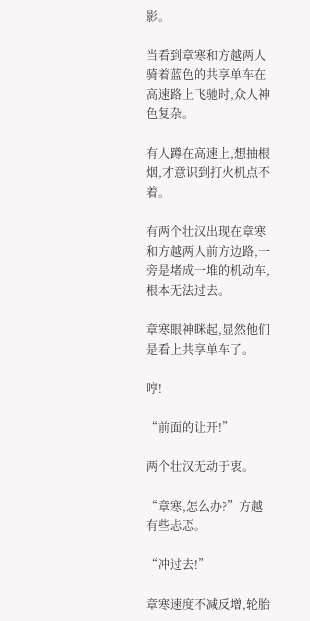影。

当看到章寒和方越两人骑着蓝色的共享单车在高速路上飞驰时,众人神色复杂。

有人蹲在高速上,想抽根烟,才意识到打火机点不着。

有两个壮汉出现在章寒和方越两人前方边路,一旁是堵成一堆的机动车,根本无法过去。

章寒眼神眯起,显然他们是看上共享单车了。

哼!

“前面的让开!”

两个壮汉无动于衷。

“章寒,怎么办?”方越有些忐忑。

“冲过去!”

章寒速度不减反增,轮胎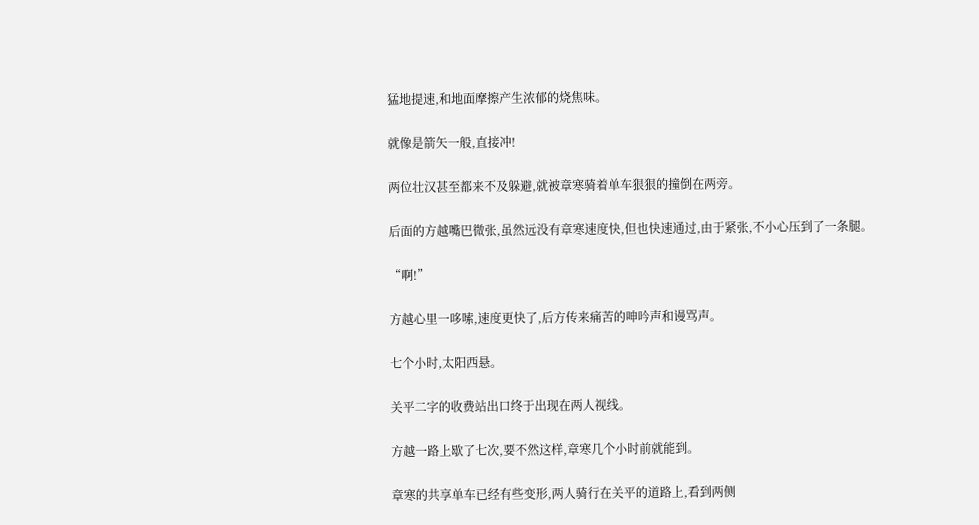猛地提速,和地面摩擦产生浓郁的烧焦味。

就像是箭矢一般,直接冲!

两位壮汉甚至都来不及躲避,就被章寒骑着单车狠狠的撞倒在两旁。

后面的方越嘴巴微张,虽然远没有章寒速度快,但也快速通过,由于紧张,不小心压到了一条腿。

“啊!”

方越心里一哆嗦,速度更快了,后方传来痛苦的呻吟声和谩骂声。

七个小时,太阳西悬。

关平二字的收费站出口终于出现在两人视线。

方越一路上歇了七次,要不然这样,章寒几个小时前就能到。

章寒的共享单车已经有些变形,两人骑行在关平的道路上,看到两侧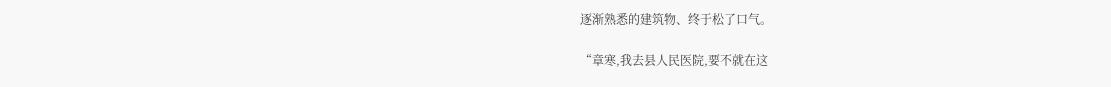逐渐熟悉的建筑物、终于松了口气。

“章寒,我去县人民医院,要不就在这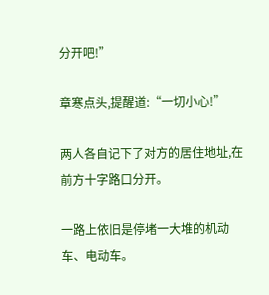分开吧!”

章寒点头,提醒道:“一切小心!”

两人各自记下了对方的居住地址,在前方十字路口分开。

一路上依旧是停堵一大堆的机动车、电动车。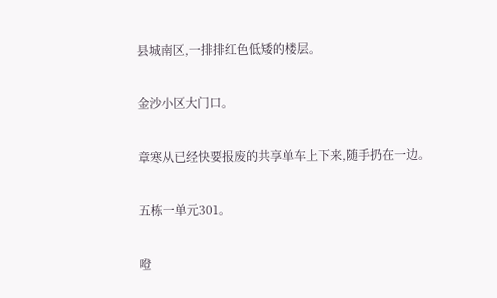县城南区,一排排红色低矮的楼层。

金沙小区大门口。

章寒从已经快要报废的共享单车上下来,随手扔在一边。

五栋一单元301。

噔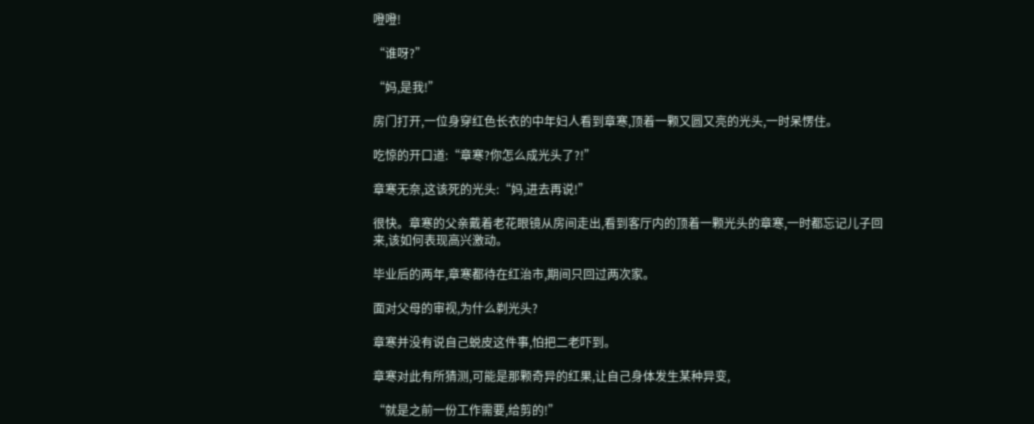噔噔!

“谁呀?”

“妈,是我!”

房门打开,一位身穿红色长衣的中年妇人看到章寒,顶着一颗又圆又亮的光头,一时呆愣住。

吃惊的开口道:“章寒?你怎么成光头了?!”

章寒无奈,这该死的光头:“妈,进去再说!”

很快。章寒的父亲戴着老花眼镜从房间走出,看到客厅内的顶着一颗光头的章寒,一时都忘记儿子回来,该如何表现高兴激动。

毕业后的两年,章寒都待在红治市,期间只回过两次家。

面对父母的审视,为什么剃光头?

章寒并没有说自己蜕皮这件事,怕把二老吓到。

章寒对此有所猜测,可能是那颗奇异的红果,让自己身体发生某种异变,

“就是之前一份工作需要,给剪的!”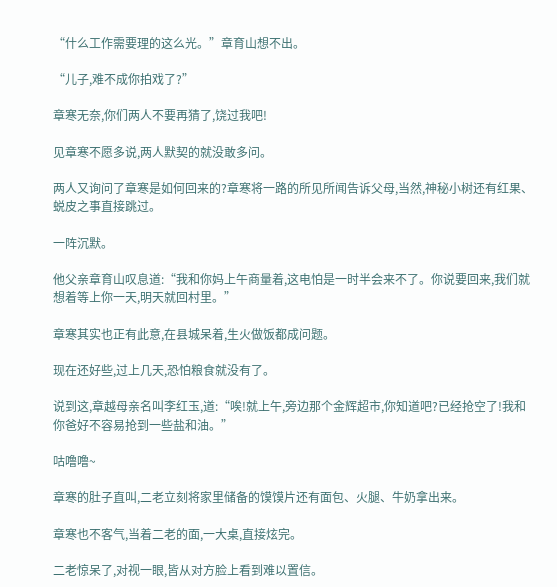“什么工作需要理的这么光。”章育山想不出。

“儿子,难不成你拍戏了?”

章寒无奈,你们两人不要再猜了,饶过我吧!

见章寒不愿多说,两人默契的就没敢多问。

两人又询问了章寒是如何回来的?章寒将一路的所见所闻告诉父母,当然,神秘小树还有红果、蜕皮之事直接跳过。

一阵沉默。

他父亲章育山叹息道:“我和你妈上午商量着,这电怕是一时半会来不了。你说要回来,我们就想着等上你一天,明天就回村里。”

章寒其实也正有此意,在县城呆着,生火做饭都成问题。

现在还好些,过上几天,恐怕粮食就没有了。

说到这,章越母亲名叫李红玉,道:“唉!就上午,旁边那个金辉超市,你知道吧?已经抢空了!我和你爸好不容易抢到一些盐和油。”

咕噜噜~

章寒的肚子直叫,二老立刻将家里储备的馍馍片还有面包、火腿、牛奶拿出来。

章寒也不客气,当着二老的面,一大桌,直接炫完。

二老惊呆了,对视一眼,皆从对方脸上看到难以置信。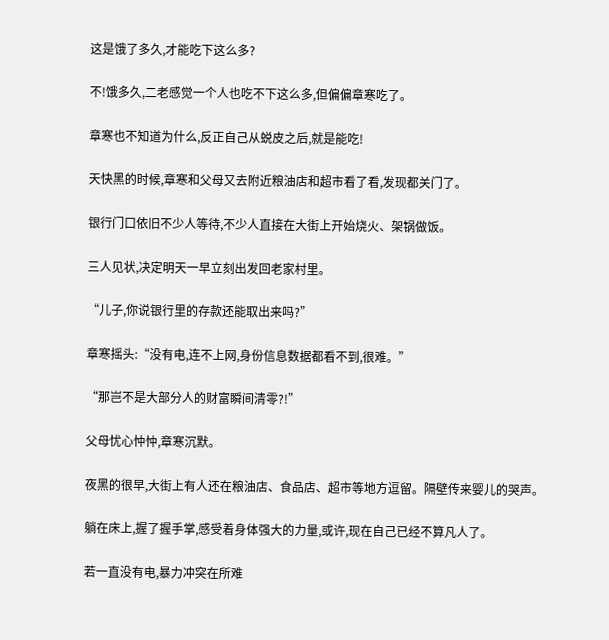这是饿了多久,才能吃下这么多?

不!饿多久,二老感觉一个人也吃不下这么多,但偏偏章寒吃了。

章寒也不知道为什么,反正自己从蜕皮之后,就是能吃!

天快黑的时候,章寒和父母又去附近粮油店和超市看了看,发现都关门了。

银行门口依旧不少人等待,不少人直接在大街上开始烧火、架锅做饭。

三人见状,决定明天一早立刻出发回老家村里。

“儿子,你说银行里的存款还能取出来吗?”

章寒摇头:“没有电,连不上网,身份信息数据都看不到,很难。”

“那岂不是大部分人的财富瞬间清零?!”

父母忧心忡忡,章寒沉默。

夜黑的很早,大街上有人还在粮油店、食品店、超市等地方逗留。隔壁传来婴儿的哭声。

躺在床上,握了握手掌,感受着身体强大的力量,或许,现在自己已经不算凡人了。

若一直没有电,暴力冲突在所难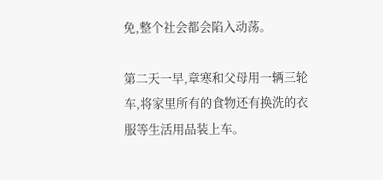免,整个社会都会陷入动荡。

第二天一早,章寒和父母用一辆三轮车,将家里所有的食物还有换洗的衣服等生活用品装上车。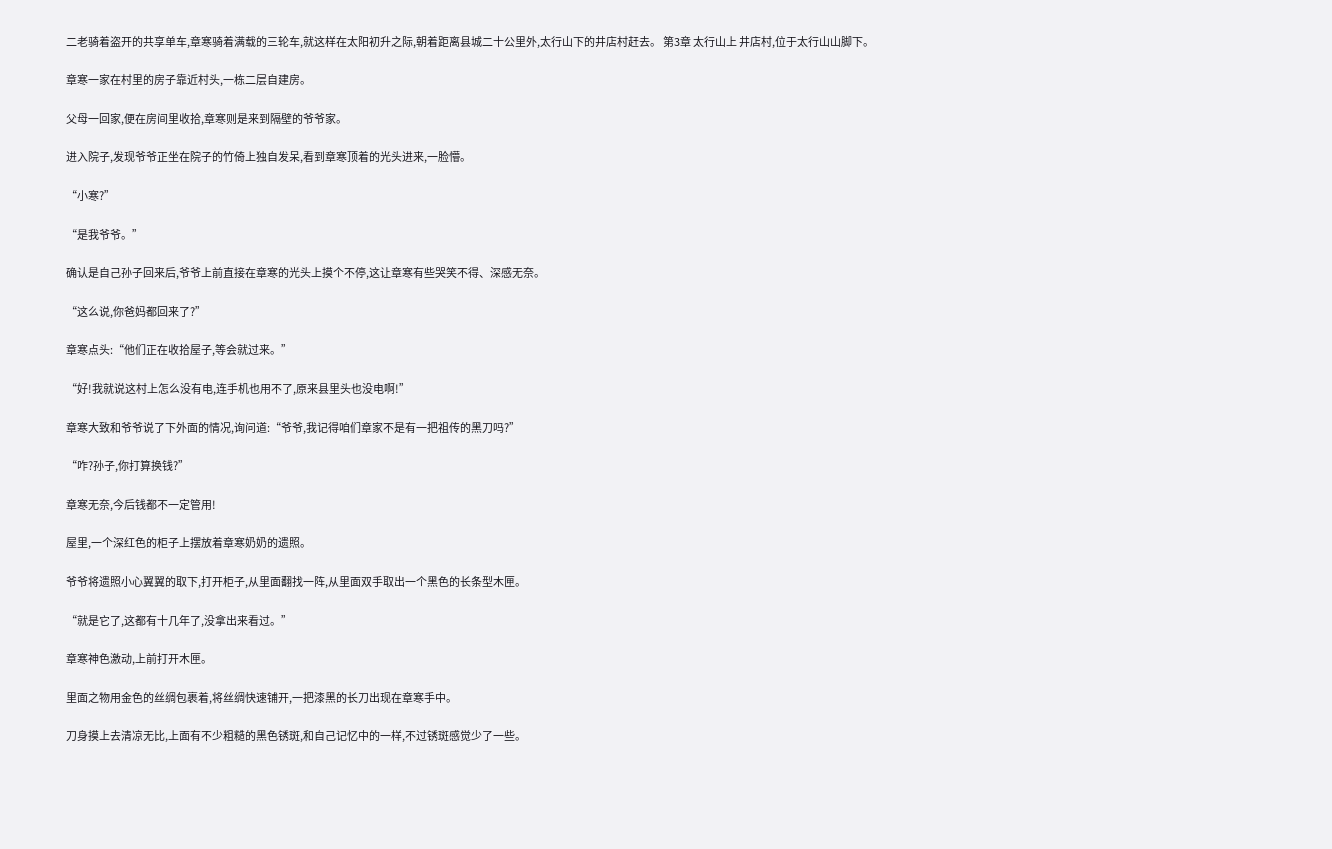二老骑着盗开的共享单车,章寒骑着满载的三轮车,就这样在太阳初升之际,朝着距离县城二十公里外,太行山下的井店村赶去。 第3章 太行山上 井店村,位于太行山山脚下。

章寒一家在村里的房子靠近村头,一栋二层自建房。

父母一回家,便在房间里收拾,章寒则是来到隔壁的爷爷家。

进入院子,发现爷爷正坐在院子的竹倚上独自发呆,看到章寒顶着的光头进来,一脸懵。

“小寒?”

“是我爷爷。”

确认是自己孙子回来后,爷爷上前直接在章寒的光头上摸个不停,这让章寒有些哭笑不得、深感无奈。

“这么说,你爸妈都回来了?”

章寒点头:“他们正在收拾屋子,等会就过来。”

“好!我就说这村上怎么没有电,连手机也用不了,原来县里头也没电啊!”

章寒大致和爷爷说了下外面的情况,询问道:“爷爷,我记得咱们章家不是有一把祖传的黑刀吗?”

“咋?孙子,你打算换钱?”

章寒无奈,今后钱都不一定管用!

屋里,一个深红色的柜子上摆放着章寒奶奶的遗照。

爷爷将遗照小心翼翼的取下,打开柜子,从里面翻找一阵,从里面双手取出一个黑色的长条型木匣。

“就是它了,这都有十几年了,没拿出来看过。”

章寒神色激动,上前打开木匣。

里面之物用金色的丝绸包裹着,将丝绸快速铺开,一把漆黑的长刀出现在章寒手中。

刀身摸上去清凉无比,上面有不少粗糙的黑色锈斑,和自己记忆中的一样,不过锈斑感觉少了一些。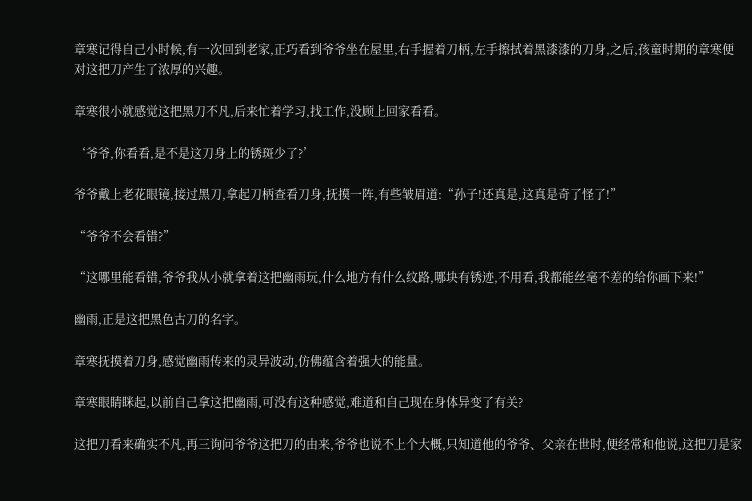章寒记得自己小时候,有一次回到老家,正巧看到爷爷坐在屋里,右手握着刀柄,左手擦拭着黑漆漆的刀身,之后,孩童时期的章寒便对这把刀产生了浓厚的兴趣。

章寒很小就感觉这把黑刀不凡,后来忙着学习,找工作,没顾上回家看看。

‘爷爷,你看看,是不是这刀身上的锈斑少了?’

爷爷戴上老花眼镜,接过黑刀,拿起刀柄查看刀身,抚摸一阵,有些皱眉道:“孙子!还真是,这真是奇了怪了!”

“爷爷不会看错?”

“这哪里能看错,爷爷我从小就拿着这把幽雨玩,什么地方有什么纹路,哪块有锈迹,不用看,我都能丝毫不差的给你画下来!”

幽雨,正是这把黑色古刀的名字。

章寒抚摸着刀身,感觉幽雨传来的灵异波动,仿佛蕴含着强大的能量。

章寒眼睛眯起,以前自己拿这把幽雨,可没有这种感觉,难道和自己现在身体异变了有关?

这把刀看来确实不凡,再三询问爷爷这把刀的由来,爷爷也说不上个大概,只知道他的爷爷、父亲在世时,便经常和他说,这把刀是家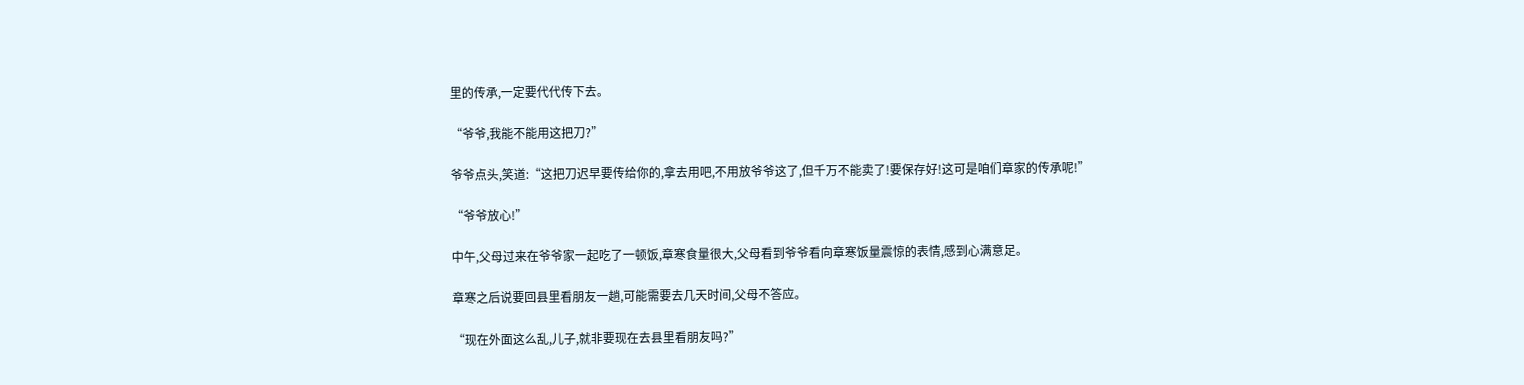里的传承,一定要代代传下去。

“爷爷,我能不能用这把刀?”

爷爷点头,笑道:“这把刀迟早要传给你的,拿去用吧,不用放爷爷这了,但千万不能卖了!要保存好!这可是咱们章家的传承呢!”

“爷爷放心!”

中午,父母过来在爷爷家一起吃了一顿饭,章寒食量很大,父母看到爷爷看向章寒饭量震惊的表情,感到心满意足。

章寒之后说要回县里看朋友一趟,可能需要去几天时间,父母不答应。

“现在外面这么乱,儿子,就非要现在去县里看朋友吗?”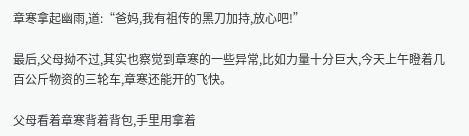章寒拿起幽雨,道:“爸妈,我有祖传的黑刀加持,放心吧!”

最后,父母拗不过,其实也察觉到章寒的一些异常,比如力量十分巨大,今天上午瞪着几百公斤物资的三轮车,章寒还能开的飞快。

父母看着章寒背着背包,手里用拿着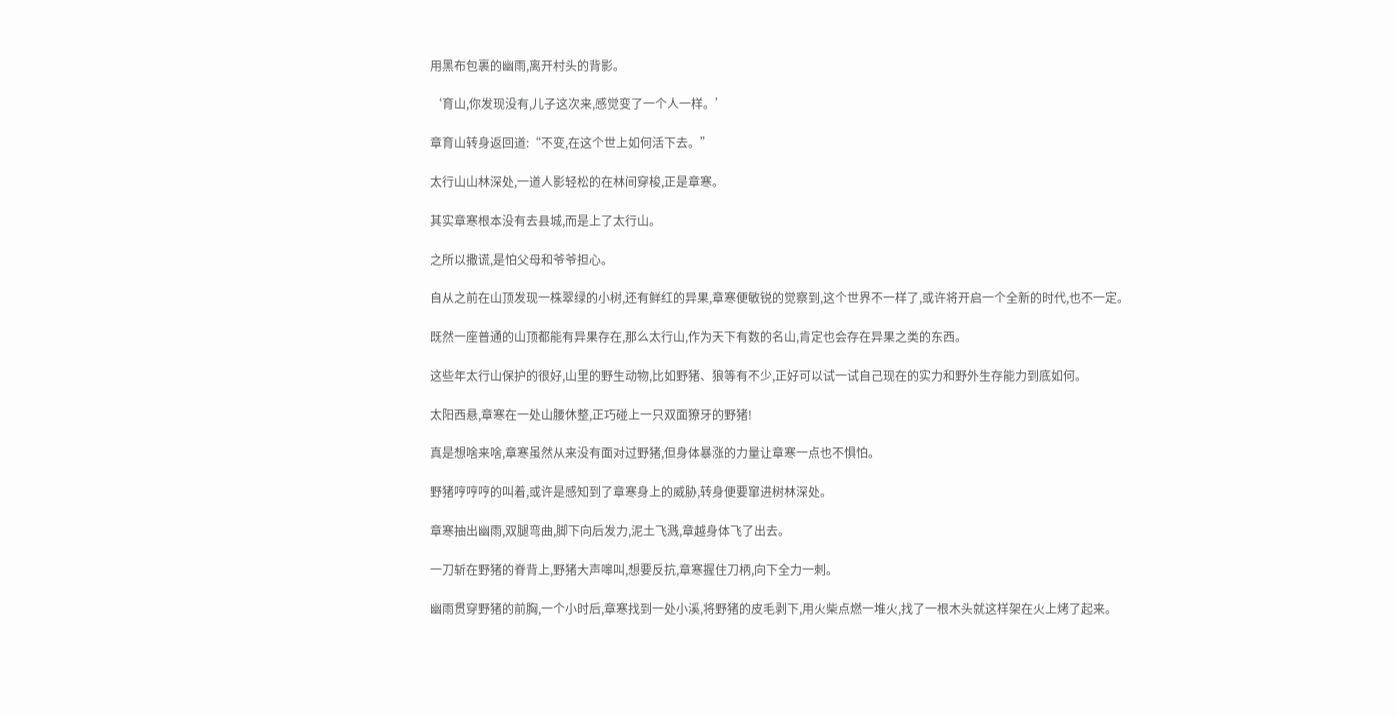用黑布包裹的幽雨,离开村头的背影。

‘育山,你发现没有,儿子这次来,感觉变了一个人一样。’

章育山转身返回道:“不变,在这个世上如何活下去。”

太行山山林深处,一道人影轻松的在林间穿梭,正是章寒。

其实章寒根本没有去县城,而是上了太行山。

之所以撒谎,是怕父母和爷爷担心。

自从之前在山顶发现一株翠绿的小树,还有鲜红的异果,章寒便敏锐的觉察到,这个世界不一样了,或许将开启一个全新的时代,也不一定。

既然一座普通的山顶都能有异果存在,那么太行山,作为天下有数的名山,肯定也会存在异果之类的东西。

这些年太行山保护的很好,山里的野生动物,比如野猪、狼等有不少,正好可以试一试自己现在的实力和野外生存能力到底如何。

太阳西悬,章寒在一处山腰休整,正巧碰上一只双面獠牙的野猪!

真是想啥来啥,章寒虽然从来没有面对过野猪,但身体暴涨的力量让章寒一点也不惧怕。

野猪哼哼哼的叫着,或许是感知到了章寒身上的威胁,转身便要窜进树林深处。

章寒抽出幽雨,双腿弯曲,脚下向后发力,泥土飞溅,章越身体飞了出去。

一刀斩在野猪的脊背上,野猪大声嗥叫,想要反抗,章寒握住刀柄,向下全力一刺。

幽雨贯穿野猪的前胸,一个小时后,章寒找到一处小溪,将野猪的皮毛剥下,用火柴点燃一堆火,找了一根木头就这样架在火上烤了起来。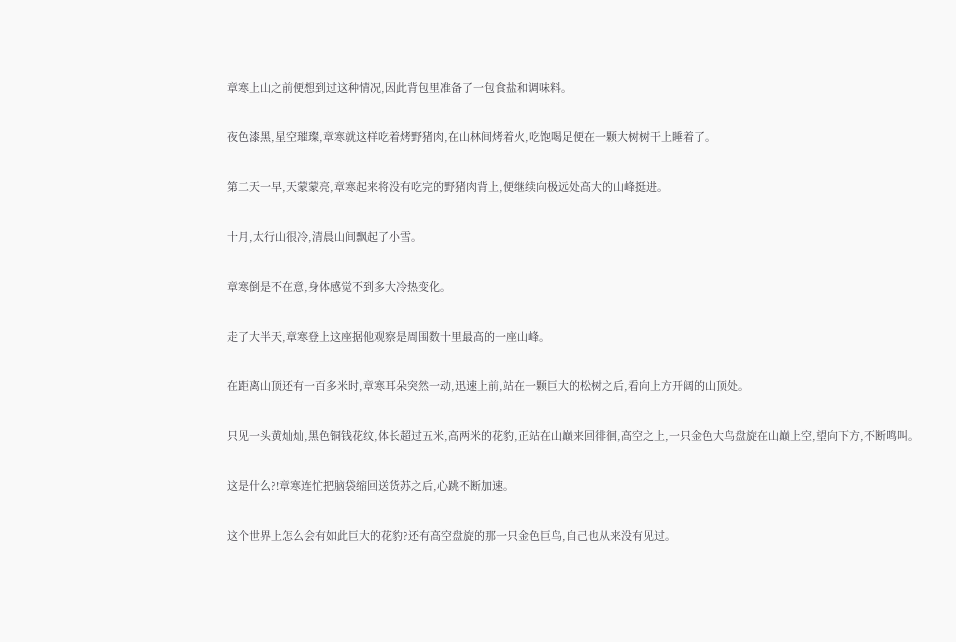章寒上山之前便想到过这种情况,因此背包里准备了一包食盐和调味料。

夜色漆黑,星空璀璨,章寒就这样吃着烤野猪肉,在山林间烤着火,吃饱喝足便在一颗大树树干上睡着了。

第二天一早,天蒙蒙亮,章寒起来将没有吃完的野猪肉背上,便继续向极远处高大的山峰挺进。

十月,太行山很冷,清晨山间飘起了小雪。

章寒倒是不在意,身体感觉不到多大冷热变化。

走了大半天,章寒登上这座据他观察是周围数十里最高的一座山峰。

在距离山顶还有一百多米时,章寒耳朵突然一动,迅速上前,站在一颗巨大的松树之后,看向上方开阔的山顶处。

只见一头黄灿灿,黑色铜钱花纹,体长超过五米,高两米的花豹,正站在山巅来回徘徊,高空之上,一只金色大鸟盘旋在山巅上空,望向下方,不断鸣叫。

这是什么?!章寒连忙把脑袋缩回送货苏之后,心跳不断加速。

这个世界上怎么会有如此巨大的花豹?还有高空盘旋的那一只金色巨鸟,自己也从来没有见过。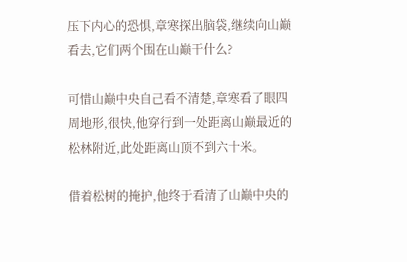压下内心的恐惧,章寒探出脑袋,继续向山巅看去,它们两个围在山巅干什么?

可惜山巅中央自己看不清楚,章寒看了眼四周地形,很快,他穿行到一处距离山巅最近的松林附近,此处距离山顶不到六十米。

借着松树的掩护,他终于看清了山巅中央的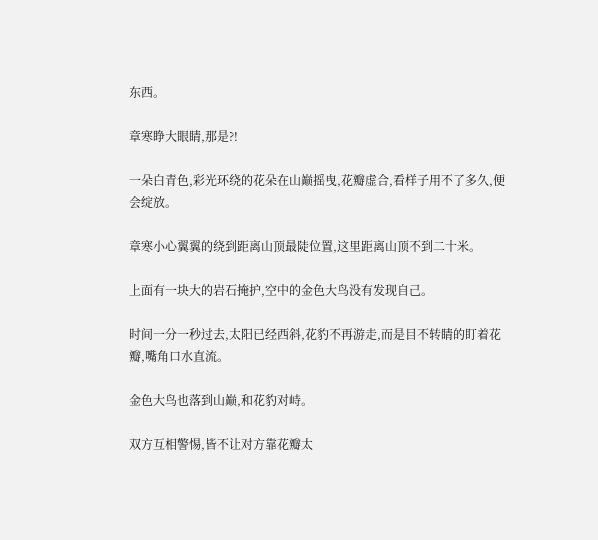东西。

章寒睁大眼睛,那是?!

一朵白青色,彩光环绕的花朵在山巅摇曳,花瓣虚合,看样子用不了多久,便会绽放。

章寒小心翼翼的绕到距离山顶最陡位置,这里距离山顶不到二十米。

上面有一块大的岩石掩护,空中的金色大鸟没有发现自己。

时间一分一秒过去,太阳已经西斜,花豹不再游走,而是目不转睛的盯着花瓣,嘴角口水直流。

金色大鸟也落到山巅,和花豹对峙。

双方互相警惕,皆不让对方靠花瓣太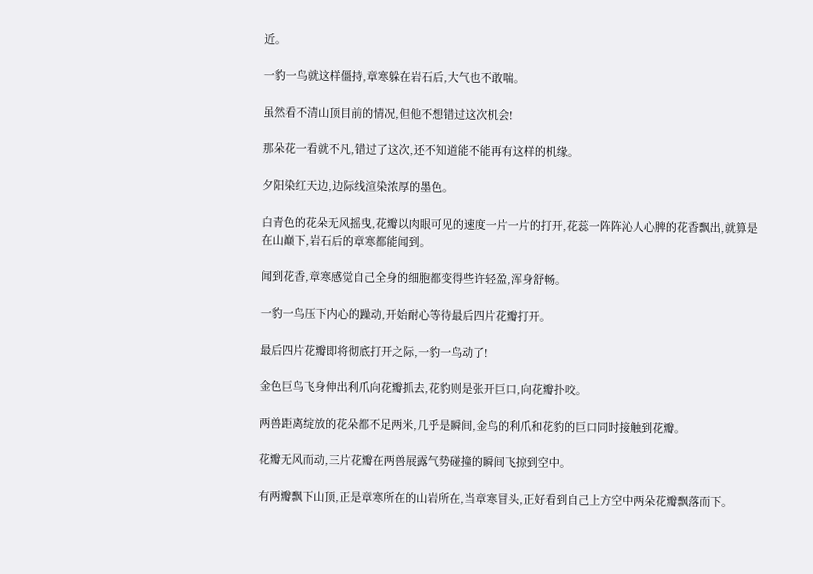近。

一豹一鸟就这样僵持,章寒躲在岩石后,大气也不敢喘。

虽然看不清山顶目前的情况,但他不想错过这次机会!

那朵花一看就不凡,错过了这次,还不知道能不能再有这样的机缘。

夕阳染红天边,边际线渲染浓厚的墨色。

白青色的花朵无风摇曳,花瓣以肉眼可见的速度一片一片的打开,花蕊一阵阵沁人心脾的花香飘出,就算是在山巅下,岩石后的章寒都能闻到。

闻到花香,章寒感觉自己全身的细胞都变得些许轻盈,浑身舒畅。

一豹一鸟压下内心的躁动,开始耐心等待最后四片花瓣打开。

最后四片花瓣即将彻底打开之际,一豹一鸟动了!

金色巨鸟飞身伸出利爪向花瓣抓去,花豹则是张开巨口,向花瓣扑咬。

两兽距离绽放的花朵都不足两米,几乎是瞬间,金鸟的利爪和花豹的巨口同时接触到花瓣。

花瓣无风而动,三片花瓣在两兽展露气势碰撞的瞬间飞掠到空中。

有两瓣飘下山顶,正是章寒所在的山岩所在,当章寒冒头,正好看到自己上方空中两朵花瓣飘落而下。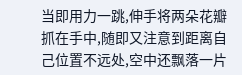当即用力一跳,伸手将两朵花瓣抓在手中,随即又注意到距离自己位置不远处,空中还飘落一片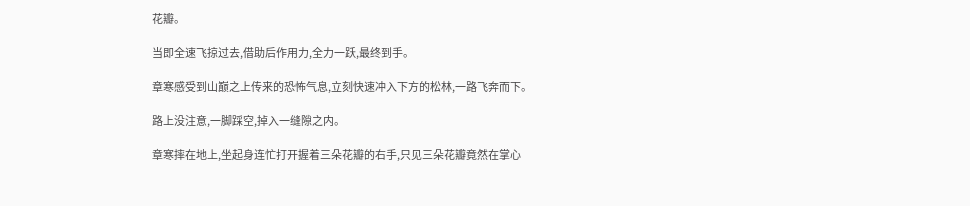花瓣。

当即全速飞掠过去,借助后作用力,全力一跃,最终到手。

章寒感受到山巅之上传来的恐怖气息,立刻快速冲入下方的松林,一路飞奔而下。

路上没注意,一脚踩空,掉入一缝隙之内。

章寒摔在地上,坐起身连忙打开握着三朵花瓣的右手,只见三朵花瓣竟然在掌心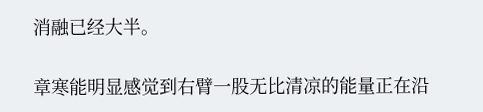消融已经大半。

章寒能明显感觉到右臂一股无比清凉的能量正在沿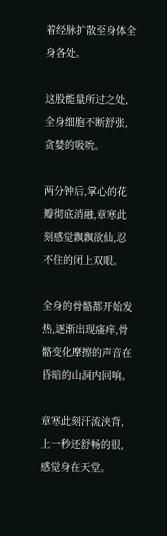着经脉扩散至身体全身各处。

这股能量所过之处,全身细胞不断舒张,贪婪的吸吮。

两分钟后,掌心的花瓣彻底消融,章寒此刻感觉飘飘欲仙,忍不住的闭上双眼。

全身的骨骼都开始发热,逐渐出现瘙痒,骨骼变化摩擦的声音在昏暗的山洞内回响。

章寒此刻汗流浃背,上一秒还舒畅的很,感觉身在天堂。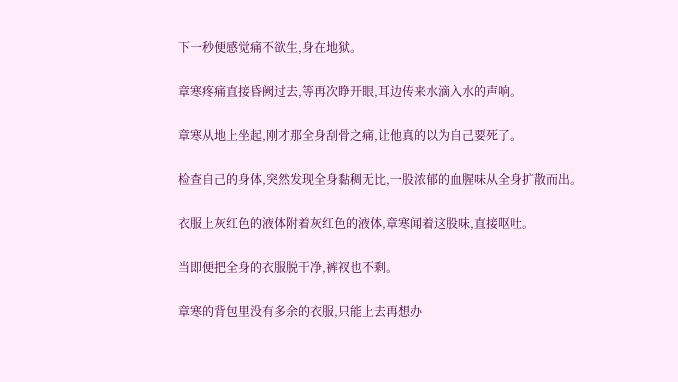下一秒便感觉痛不欲生,身在地狱。

章寒疼痛直接昏阙过去,等再次睁开眼,耳边传来水滴入水的声响。

章寒从地上坐起,刚才那全身刮骨之痛,让他真的以为自己要死了。

检查自己的身体,突然发现全身黏稠无比,一股浓郁的血腥味从全身扩散而出。

衣服上灰红色的液体附着灰红色的液体,章寒闻着这股味,直接呕吐。

当即便把全身的衣服脱干净,裤衩也不剩。

章寒的背包里没有多余的衣服,只能上去再想办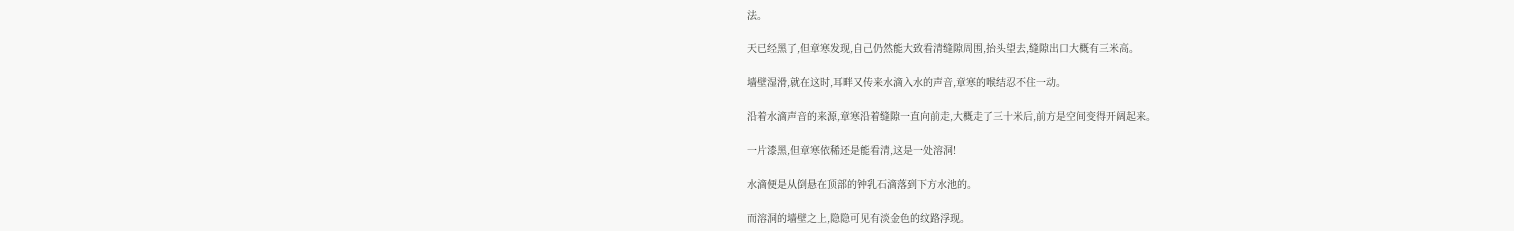法。

天已经黑了,但章寒发现,自己仍然能大致看清缝隙周围,抬头望去,缝隙出口大概有三米高。

墙壁湿滑,就在这时,耳畔又传来水滴入水的声音,章寒的喉结忍不住一动。

沿着水滴声音的来源,章寒沿着缝隙一直向前走,大概走了三十米后,前方是空间变得开阔起来。

一片漆黑,但章寒依稀还是能看清,这是一处溶洞!

水滴便是从倒悬在顶部的钟乳石滴落到下方水池的。

而溶洞的墙壁之上,隐隐可见有淡金色的纹路浮现。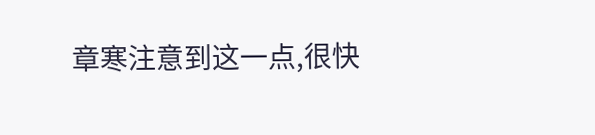章寒注意到这一点,很快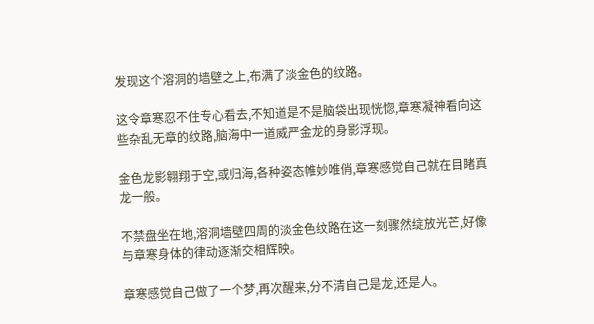发现这个溶洞的墙壁之上,布满了淡金色的纹路。

这令章寒忍不住专心看去,不知道是不是脑袋出现恍惚,章寒凝神看向这些杂乱无章的纹路,脑海中一道威严金龙的身影浮现。

金色龙影翱翔于空,或归海,各种姿态帷妙唯俏,章寒感觉自己就在目睹真龙一般。

不禁盘坐在地,溶洞墙壁四周的淡金色纹路在这一刻骤然绽放光芒,好像与章寒身体的律动逐渐交相辉映。

章寒感觉自己做了一个梦,再次醒来,分不清自己是龙,还是人。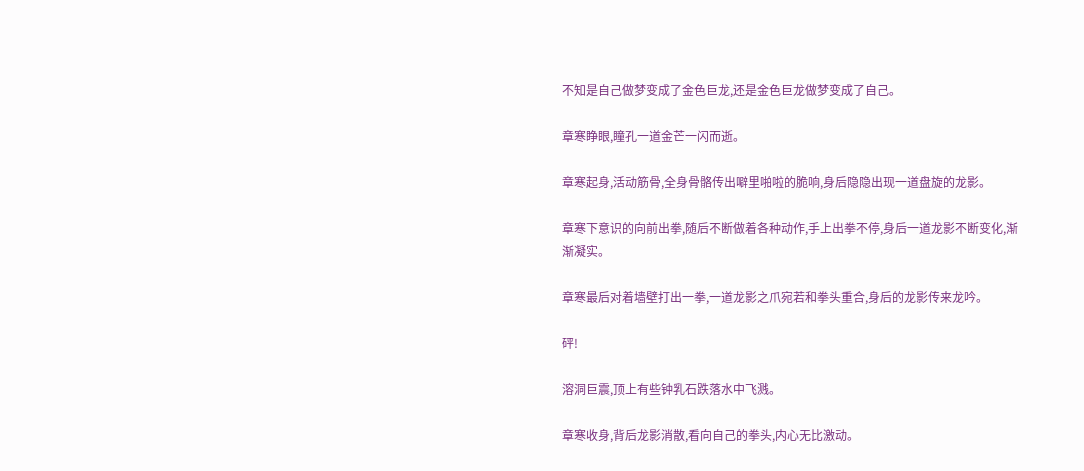不知是自己做梦变成了金色巨龙,还是金色巨龙做梦变成了自己。

章寒睁眼,瞳孔一道金芒一闪而逝。

章寒起身,活动筋骨,全身骨骼传出噼里啪啦的脆响,身后隐隐出现一道盘旋的龙影。

章寒下意识的向前出拳,随后不断做着各种动作,手上出拳不停,身后一道龙影不断变化,渐渐凝实。

章寒最后对着墙壁打出一拳,一道龙影之爪宛若和拳头重合,身后的龙影传来龙吟。

砰!

溶洞巨震,顶上有些钟乳石跌落水中飞溅。

章寒收身,背后龙影消散,看向自己的拳头,内心无比激动。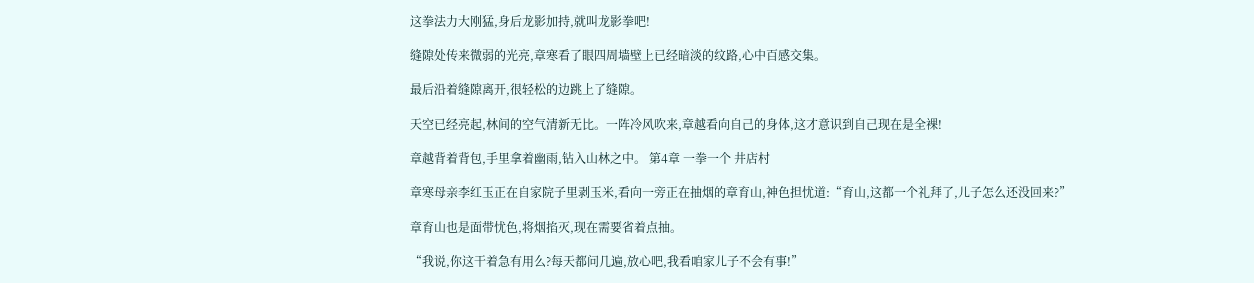这拳法力大刚猛,身后龙影加持,就叫龙影拳吧!

缝隙处传来微弱的光亮,章寒看了眼四周墙壁上已经暗淡的纹路,心中百感交集。

最后沿着缝隙离开,很轻松的边跳上了缝隙。

天空已经亮起,林间的空气清新无比。一阵冷风吹来,章越看向自己的身体,这才意识到自己现在是全裸!

章越背着背包,手里拿着幽雨,钻入山林之中。 第4章 一拳一个 井店村

章寒母亲李红玉正在自家院子里剥玉米,看向一旁正在抽烟的章育山,神色担忧道:“育山,这都一个礼拜了,儿子怎么还没回来?”

章育山也是面带忧色,将烟掐灭,现在需要省着点抽。

“我说,你这干着急有用么?每天都问几遍,放心吧,我看咱家儿子不会有事!”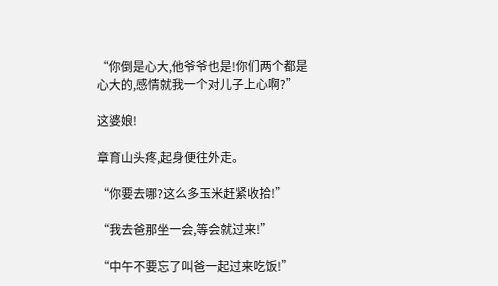“你倒是心大,他爷爷也是!你们两个都是心大的,感情就我一个对儿子上心啊?”

这婆娘!

章育山头疼,起身便往外走。

“你要去哪?这么多玉米赶紧收拾!”

“我去爸那坐一会,等会就过来!”

“中午不要忘了叫爸一起过来吃饭!”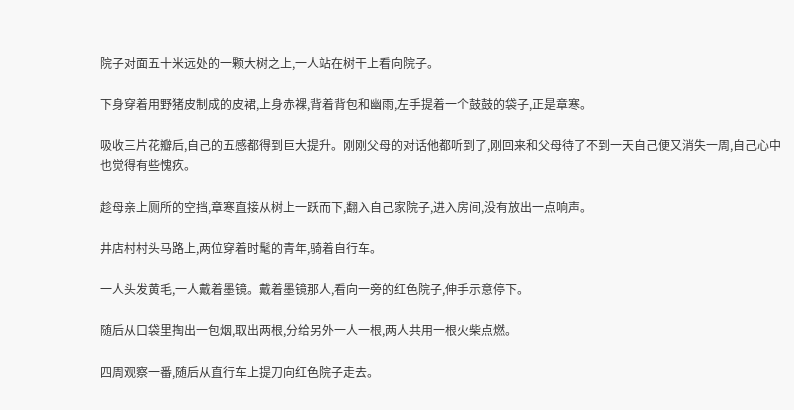院子对面五十米远处的一颗大树之上,一人站在树干上看向院子。

下身穿着用野猪皮制成的皮裙,上身赤裸,背着背包和幽雨,左手提着一个鼓鼓的袋子,正是章寒。

吸收三片花瓣后,自己的五感都得到巨大提升。刚刚父母的对话他都听到了,刚回来和父母待了不到一天自己便又消失一周,自己心中也觉得有些愧疚。

趁母亲上厕所的空挡,章寒直接从树上一跃而下,翻入自己家院子,进入房间,没有放出一点响声。

井店村村头马路上,两位穿着时髦的青年,骑着自行车。

一人头发黄毛,一人戴着墨镜。戴着墨镜那人,看向一旁的红色院子,伸手示意停下。

随后从口袋里掏出一包烟,取出两根,分给另外一人一根,两人共用一根火柴点燃。

四周观察一番,随后从直行车上提刀向红色院子走去。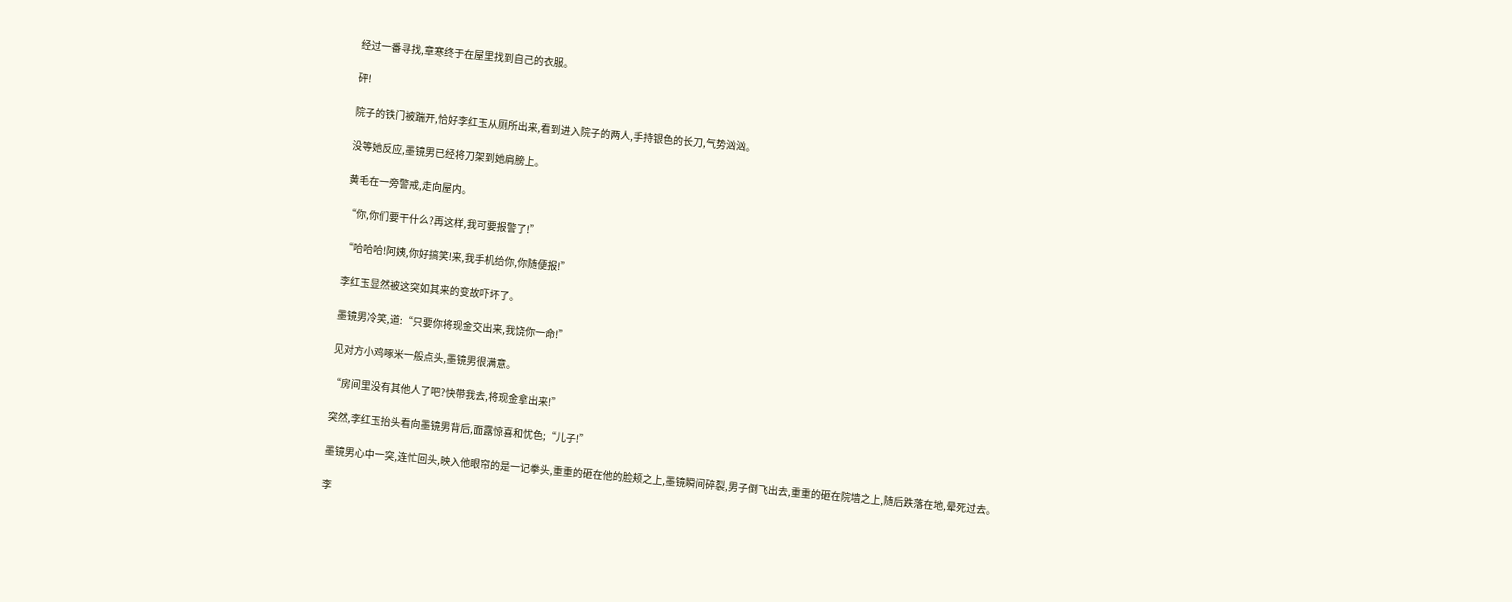经过一番寻找,章寒终于在屋里找到自己的衣服。

砰!

院子的铁门被踹开,恰好李红玉从厕所出来,看到进入院子的两人,手持银色的长刀,气势汹汹。

没等她反应,墨镜男已经将刀架到她肩膀上。

黄毛在一旁警戒,走向屋内。

“你,你们要干什么?再这样,我可要报警了!”

“哈哈哈!阿姨,你好搞笑!来,我手机给你,你随便报!”

李红玉显然被这突如其来的变故吓坏了。

墨镜男冷笑,道:“只要你将现金交出来,我饶你一命!”

见对方小鸡啄米一般点头,墨镜男很满意。

“房间里没有其他人了吧?快带我去,将现金拿出来!”

突然,李红玉抬头看向墨镜男背后,面露惊喜和忧色;“儿子!”

墨镜男心中一突,连忙回头,映入他眼帘的是一记拳头,重重的砸在他的脸颊之上,墨镜瞬间碎裂,男子倒飞出去,重重的砸在院墙之上,随后跌落在地,晕死过去。

李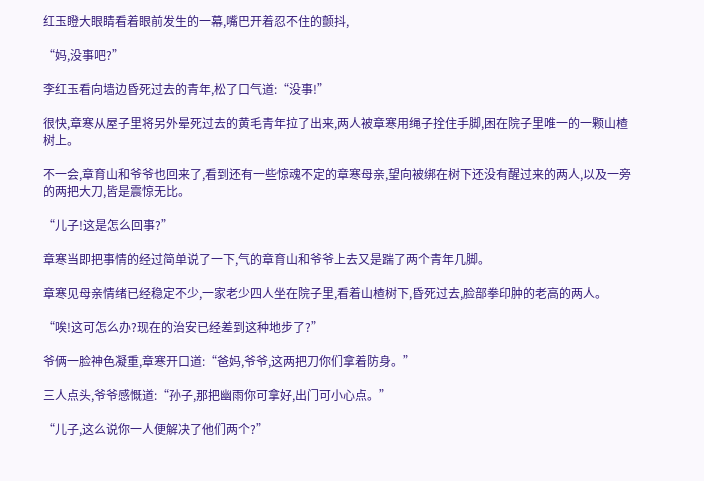红玉瞪大眼睛看着眼前发生的一幕,嘴巴开着忍不住的颤抖,

“妈,没事吧?”

李红玉看向墙边昏死过去的青年,松了口气道:“没事!”

很快,章寒从屋子里将另外晕死过去的黄毛青年拉了出来,两人被章寒用绳子拴住手脚,困在院子里唯一的一颗山楂树上。

不一会,章育山和爷爷也回来了,看到还有一些惊魂不定的章寒母亲,望向被绑在树下还没有醒过来的两人,以及一旁的两把大刀,皆是震惊无比。

“儿子!这是怎么回事?”

章寒当即把事情的经过简单说了一下,气的章育山和爷爷上去又是踹了两个青年几脚。

章寒见母亲情绪已经稳定不少,一家老少四人坐在院子里,看着山楂树下,昏死过去,脸部拳印肿的老高的两人。

“唉!这可怎么办?现在的治安已经差到这种地步了?”

爷俩一脸神色凝重,章寒开口道:“爸妈,爷爷,这两把刀你们拿着防身。”

三人点头,爷爷感慨道:“孙子,那把幽雨你可拿好,出门可小心点。”

“儿子,这么说你一人便解决了他们两个?”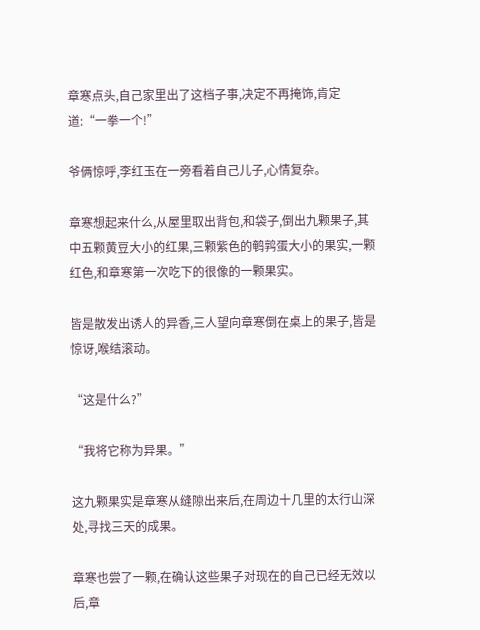章寒点头,自己家里出了这档子事,决定不再掩饰,肯定道:“一拳一个!”

爷俩惊呼,李红玉在一旁看着自己儿子,心情复杂。

章寒想起来什么,从屋里取出背包,和袋子,倒出九颗果子,其中五颗黄豆大小的红果,三颗紫色的鹌鹑蛋大小的果实,一颗红色,和章寒第一次吃下的很像的一颗果实。

皆是散发出诱人的异香,三人望向章寒倒在桌上的果子,皆是惊讶,喉结滚动。

“这是什么?”

“我将它称为异果。”

这九颗果实是章寒从缝隙出来后,在周边十几里的太行山深处,寻找三天的成果。

章寒也尝了一颗,在确认这些果子对现在的自己已经无效以后,章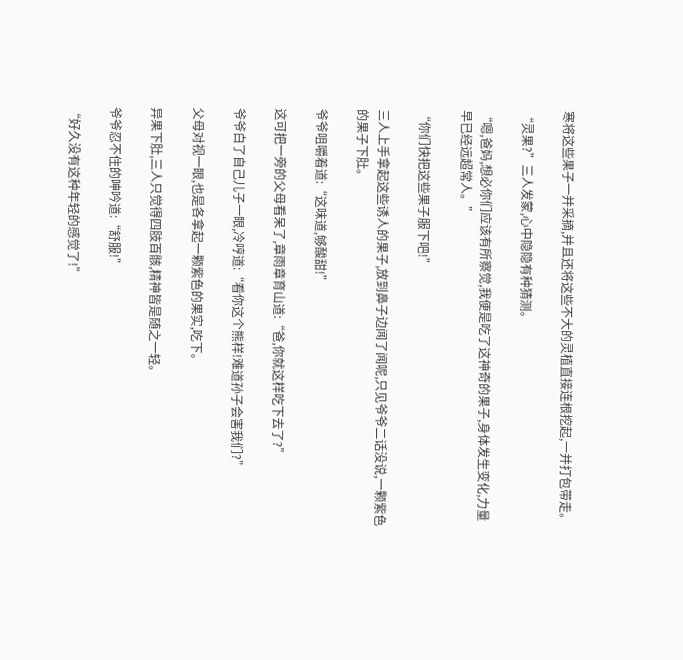寒将这些果子一并采摘,并且还将这些不大的灵植直接连根挖起,一并打包带走。

“灵果?”三人发蒙,心中隐隐有种猜测。

“嗯,爸妈,想必你们应该有所察觉,我便是吃了这神奇的果子,身体发生变化,力量早已经远超常人。”

“你们快把这些果子服下吧!”

三人上手拿起这些诱人的果子,放到鼻子边闻了闻呢,只见爷爷二话没说,一颗紫色的果子下肚。

爷爷咀嚼着道:“这味道,够酸甜!”

这可把一旁的父母看呆了,章雨章育山道:“爸,你就这样吃下去了?”

爷爷白了自己儿子一眼,冷哼道:“看你这个熊样!难道孙子会害我们?”

父母对视一眼,也是各拿起一颗紫色的果实,吃下。

异果下肚,三人只觉得四肢百骸,精神皆是随之一轻。

爷爷忍不住的呻吟道:“舒服!”

“好久没有这种年轻的感觉了!”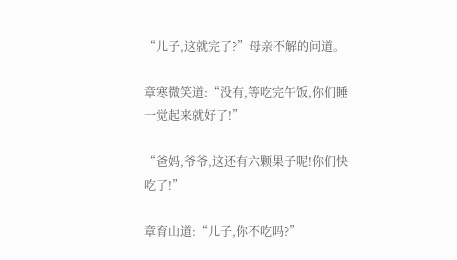“儿子,这就完了?”母亲不解的问道。

章寒微笑道:“没有,等吃完午饭,你们睡一觉起来就好了!”

“爸妈,爷爷,这还有六颗果子呢!你们快吃了!”

章育山道:“儿子,你不吃吗?”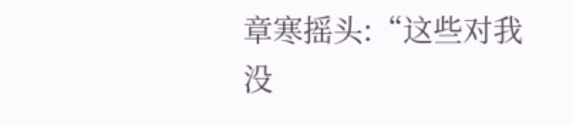章寒摇头:“这些对我没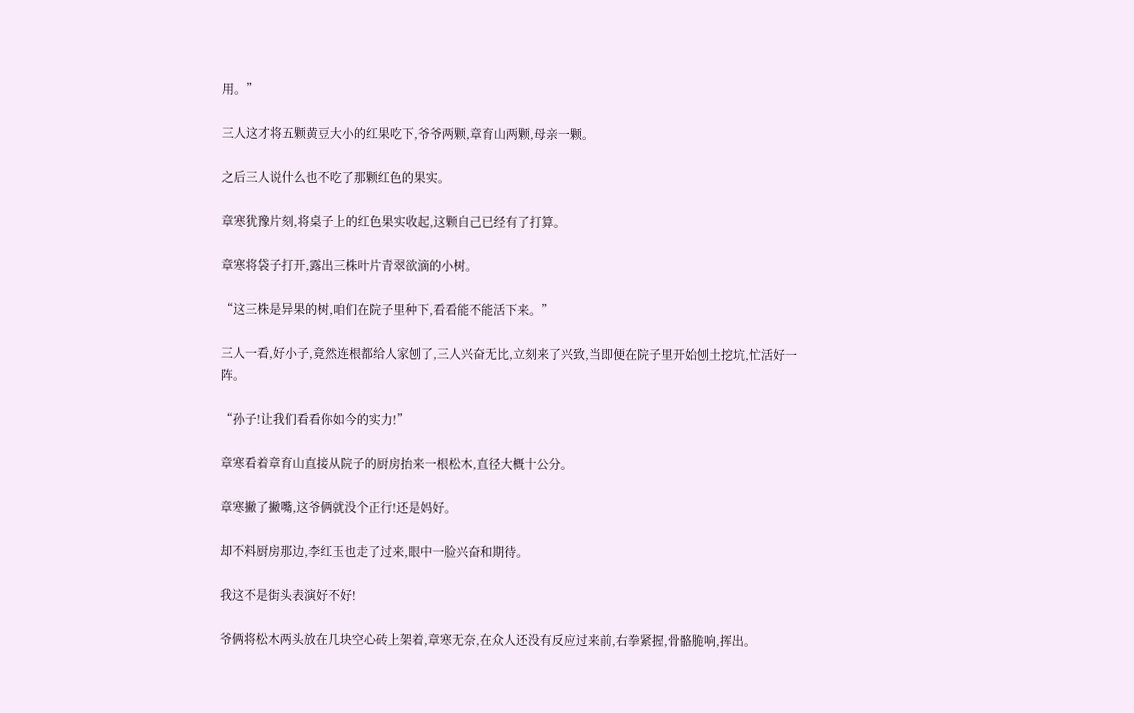用。”

三人这才将五颗黄豆大小的红果吃下,爷爷两颗,章育山两颗,母亲一颗。

之后三人说什么也不吃了那颗红色的果实。

章寒犹豫片刻,将桌子上的红色果实收起,这颗自己已经有了打算。

章寒将袋子打开,露出三株叶片青翠欲滴的小树。

“这三株是异果的树,咱们在院子里种下,看看能不能活下来。”

三人一看,好小子,竟然连根都给人家刨了,三人兴奋无比,立刻来了兴致,当即便在院子里开始刨土挖坑,忙活好一阵。

“孙子!让我们看看你如今的实力!”

章寒看着章育山直接从院子的厨房抬来一根松木,直径大概十公分。

章寒撇了撇嘴,这爷俩就没个正行!还是妈好。

却不料厨房那边,李红玉也走了过来,眼中一脸兴奋和期待。

我这不是街头表演好不好!

爷俩将松木两头放在几块空心砖上架着,章寒无奈,在众人还没有反应过来前,右拳紧握,骨骼脆响,挥出。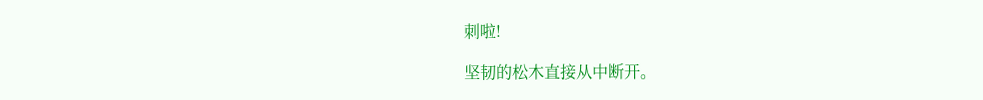刺啦!

坚韧的松木直接从中断开。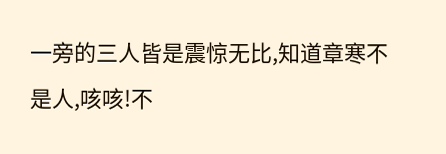一旁的三人皆是震惊无比,知道章寒不是人,咳咳!不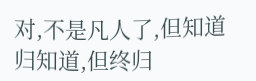对,不是凡人了,但知道归知道,但终归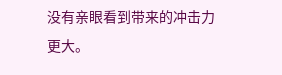没有亲眼看到带来的冲击力更大。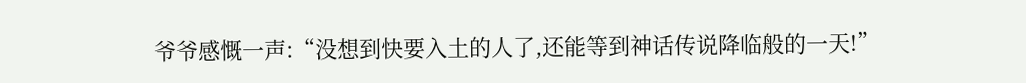爷爷感慨一声:“没想到快要入土的人了,还能等到神话传说降临般的一天!”